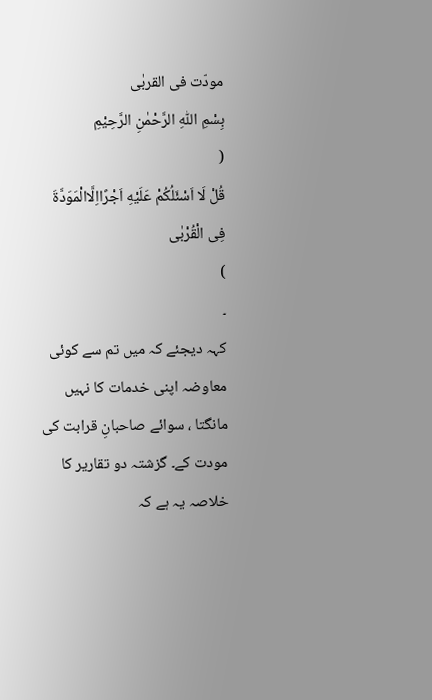مودّت فی القربٰی
بِسْمِ اللّٰهِ الرَّحْمٰنِ الرَّحِیْمِ
(
قُلْ لَا اَسْئَلُکُمْ عَلَیْهِ اَجْرًااِلَّاالْمَوَدَّةَ فِی الْقُرْبٰی
)
۔
کہہ دیجئے کہ میں تم سے کوئی معاوضہ اپنی خدمات کا نہیں مانگتا ، سوائے صاحبانِ قرابت کی مودت کے۔ گزشتہ دو تقاریر کا خلاصہ یہ ہے کہ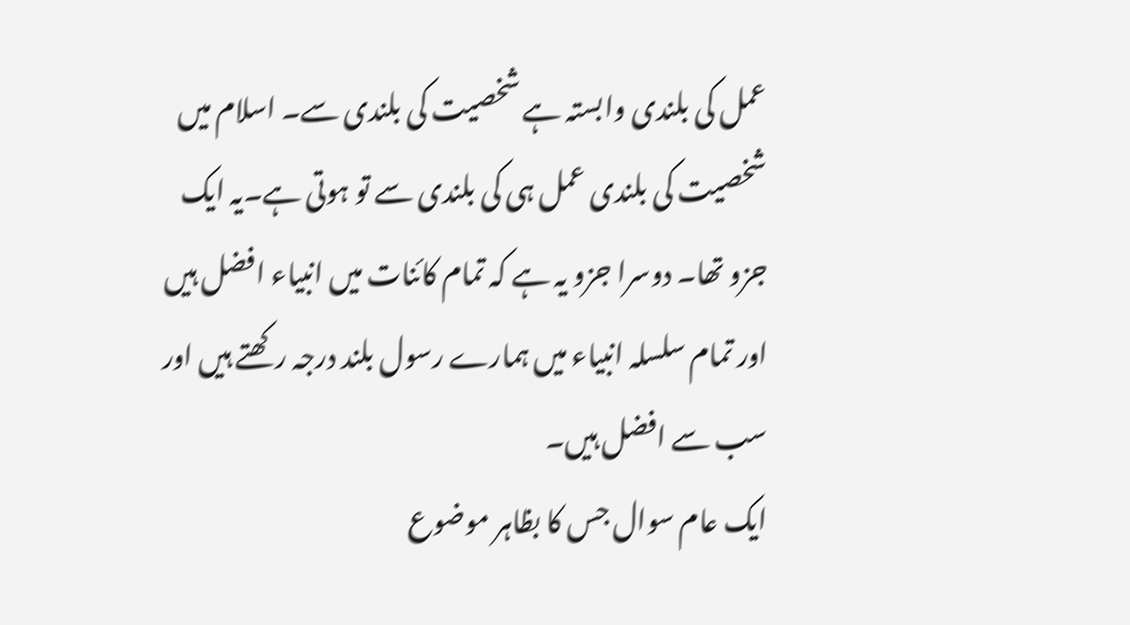عمل کی بلندی وابستہ ہے شخصیت کی بلندی سے۔ اسلام میں شخصیت کی بلندی عمل ہی کی بلندی سے تو ہوتی ہے۔یہ ایک جزو تھا۔ دوسرا جزو یہ ہے کہ تمام کائنات میں انبیاء افضل ہیں اور تمام سلسلہ انبیاء میں ہمارے رسول بلند درجہ رکھتے ہیں اور سب سے افضل ہیں۔
ایک عام سوال جس کا بظاہر موضوع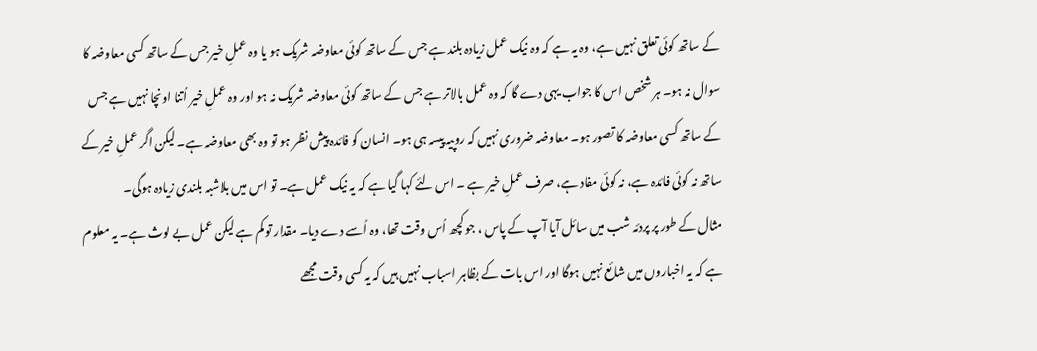کے ساتھ کوئی تعلق نہیں ہے، وہ یہ ہے کہ وہ نیک عمل زیادہ بلند ہے جس کے ساتھ کوئی معاوضہ شریک ہو یا وہ عملِ خیر جس کے ساتھ کسی معاوضہ کا سوال نہ ہو۔ ہر شخص اس کا جواب یہی دے گا کہ وہ عمل بالاتر ہے جس کے ساتھ کوئی معاوضہ شریک نہ ہو اور وہ عملِ خیر اُتنا اونچا نہیں ہے جس کے ساتھ کسی معاوضہ کا تصور ہو۔ معاوضہ ضروری نہیں کہ روپیہ پیسہ ہی ہو۔ انسان کو فائدہ پیش نظر ہو تو وہ بھی معاوضہ ہے۔ لیکن اگر عملِ خیر کے ساتھ نہ کوئی فائدہ ہے، نہ کوئی مفاد ہے، صرف عملِ خیر ہے ۔ اس لئے کہا گیا ہے کہ یہ نیک عمل ہے۔ تو اس میں بلاشبہ بلندی زیادہ ہوگی۔
مثال کے طور پر پردئہ شب میں سائل آیا آپ کے پاس ، جو کچھ اُس وقت تھا، وہ اُسے دے دیا۔ مقدار تو کم ہے لیکن عمل بے لوث ہے۔ یہ معلوم ہے کہ یہ اخباروں میں شائع نہیں ہوگا اور اس بات کے بظاہر اسباب نہیں ہیں کہ یہ کسی وقت مجھے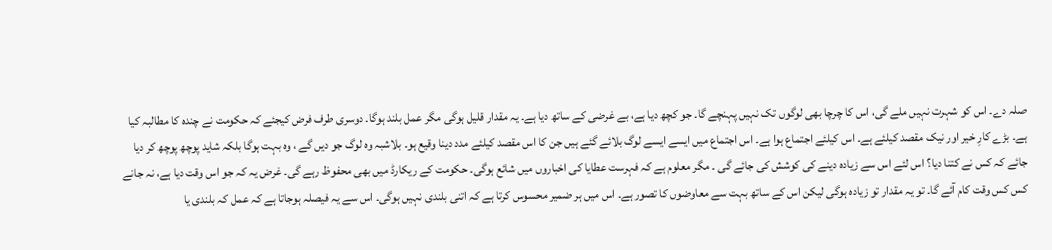صلہ دے۔ اس کو شہرت نہیں ملے گی، اس کا چرچا بھی لوگوں تک نہیں پہنچے گا۔ جو کچھ دیا ہے، بے غرضی کے ساتھ دیا ہے۔ یہ مقدار قلیل ہوگی مگر عمل بلند ہوگا۔ دوسری طرف فرض کیجئے کہ حکومت نے چندہ کا مطالبہ کیا ہے۔ بڑے کارِ خیر اور نیک مقصد کیلئے ہے۔ اس کیلئے اجتماع ہوا ہے۔ اس اجتماع میں ایسے ایسے لوگ بلائے گئے ہیں جن کا اس مقصد کیلئے مدد دینا وقیع ہو۔ بلاشبہ وہ لوگ جو دیں گے ، وہ بہت ہوگا بلکہ شاید پوچھ پوچھ کر دیا جائے کہ کس نے کتنا دیا؟ اس لئے اس سے زیادہ دینے کی کوشش کی جائے گی ۔ مگر معلوم ہے کہ فہرست عطایا کی اخباروں میں شائع ہوگی۔ حکومت کے ریکارڈ میں بھی محفوظ رہے گی۔ غرض یہ کہ جو اس وقت دیا ہے، نہ جانے کس کس وقت کام آئے گا۔ تو یہ مقدار تو زیادہ ہوگی لیکن اس کے ساتھ بہت سے معاوضوں کا تصور ہے۔ اس میں ہر ضمیر محسوس کرتا ہے کہ اتنی بلندی نہیں ہوگی۔ اس سے یہ فیصلہ ہوجاتا ہے کہ عمل کہ بلندی یا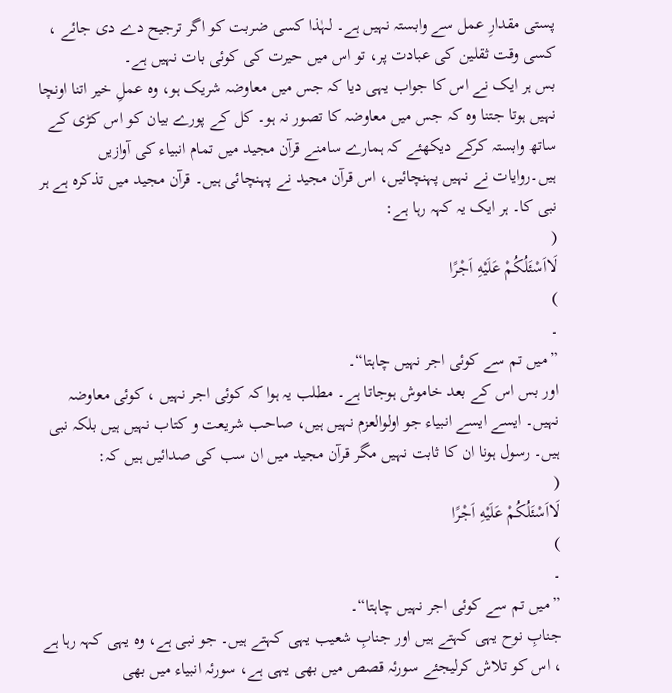پستی مقدارِ عمل سے وابستہ نہیں ہے۔ لہٰذا کسی ضربت کو اگر ترجیح دے دی جائے ، کسی وقت ثقلین کی عبادت پر، تو اس میں حیرت کی کوئی بات نہیں ہے۔
بس ہر ایک نے اس کا جواب یہی دیا کہ جس میں معاوضہ شریک ہو، وہ عملِ خیر اتنا اونچا نہیں ہوتا جتنا وہ کہ جس میں معاوضہ کا تصور نہ ہو۔ کل کے پورے بیان کو اس کڑی کے ساتھ وابستہ کرکے دیکھئے کہ ہمارے سامنے قرآن مجید میں تمام انبیاء کی آوازیں ہیں۔روایات نے نہیں پہنچائیں، اس قرآن مجید نے پہنچائی ہیں۔ قرآن مجید میں تذکرہ ہے ہر نبی کا۔ ہر ایک یہ کہہ رہا ہے:
(
لَااَسْئَلُکُمْ عَلَیْهِ اَجْرًا
)
۔
”میں تم سے کوئی اجر نہیں چاہتا“۔
اور بس اس کے بعد خاموش ہوجاتا ہے۔ مطلب یہ ہوا کہ کوئی اجر نہیں ، کوئی معاوضہ نہیں۔ ایسے ایسے انبیاء جو اولوالعزم نہیں ہیں، صاحب شریعت و کتاب نہیں ہیں بلکہ نبی ہیں۔ رسول ہونا ان کا ثابت نہیں مگر قرآن مجید میں ان سب کی صدائیں ہیں کہ:
(
لَااَسْئَلُکُمْ عَلَیْهِ اَجْرًا
)
۔
”میں تم سے کوئی اجر نہیں چاہتا“۔
جنابِ نوح یہی کہتے ہیں اور جنابِ شعیب یہی کہتے ہیں۔ جو نبی ہے، وہ یہی کہہ رہا ہے ، اس کو تلاش کرلیجئے سورئہ قصص میں بھی یہی ہے، سورئہ انبیاء میں بھی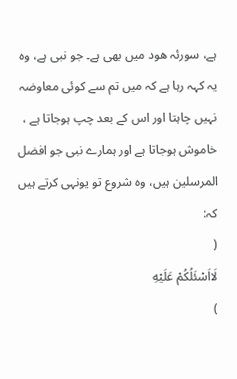ہے، سورئہ ھود میں بھی ہے۔ جو نبی ہے، وہ یہ کہہ رہا ہے کہ میں تم سے کوئی معاوضہ نہیں چاہتا اور اس کے بعد چپ ہوجاتا ہے ، خاموش ہوجاتا ہے اور ہمارے نبی جو افضل المرسلین ہیں، وہ شروع تو یونہی کرتے ہیں کہ:
(
لَااَسْئَلُکُمْ عَلَیْهِ
)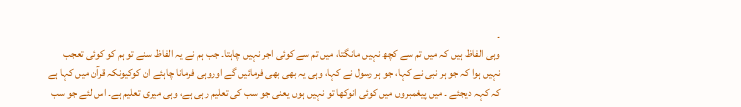۔
وہی الفاظ ہیں کہ میں تم سے کچھ نہیں مانگتا، میں تم سے کوئی اجر نہیں چاہتا۔ جب ہم نے یہ الفاظ سنے تو ہم کو کوئی تعجب نہیں ہوا کہ جو ہر نبی نے کہا، جو ہر رسول نے کہا، وہی یہ بھی بھی فرمائیں گے اوروہی فرمانا چاہئے ان کوکیونکہ قرآن میں کہا ہے کہ کہہ دیجئے ۔ میں پیغمبروں میں کوئی انوکھا تو نہیں ہوں یعنی جو سب کی تعلیم رہی ہے، وہی میری تعلیم ہے۔ اس لئے جو سب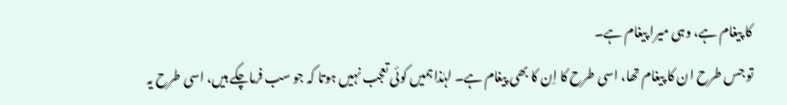کا پیغام ہے، وہی میرا پیغام ہے۔
تو جس طرح ان کا پیغام تھا، اسی طرح کا اِن کا بھی پیغام ہے۔ لہٰذا ہمیں کوئی تعجب نہیں ہوتا کہ جو سب فرماچکے ہیں، اسی طرح یہ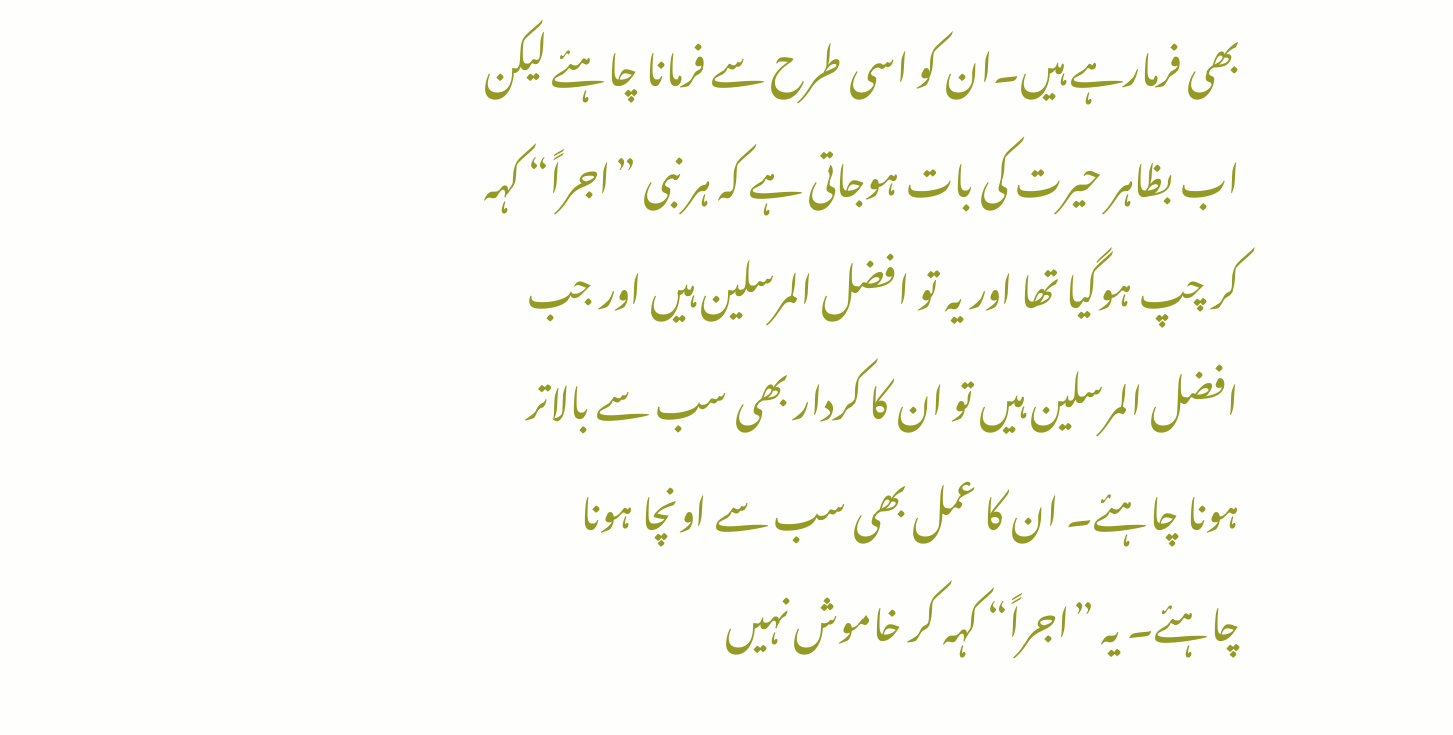بھی فرمارہے ہیں۔ان کو اسی طرح سے فرمانا چاہئے لیکن اب بظاہر حیرت کی بات ہوجاتی ہے کہ ہر نبی ”اجراً“ کہہ کر چپ ہوگیا تھا اور یہ تو افضل المرسلین ہیں اور جب افضل المرسلین ہیں تو ان کا کردار بھی سب سے بالاتر ہونا چاہئے۔ ان کا عمل بھی سب سے اونچا ہونا چاہئے۔ یہ ”اجراً“ کہہ کر خاموش نہیں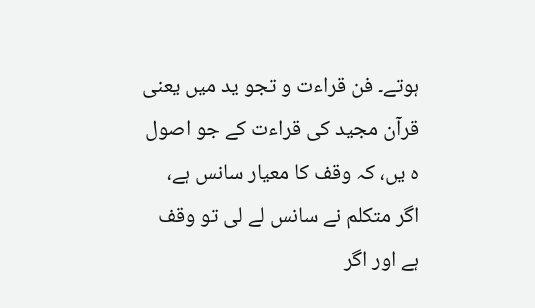ہوتے۔ فن قراءت و تجو ید میں یعنی قرآن مجید کی قراءت کے جو اصول ہ یں، کہ وقف کا معیار سانس ہے، اگر متکلم نے سانس لے لی تو وقف ہے اور اگر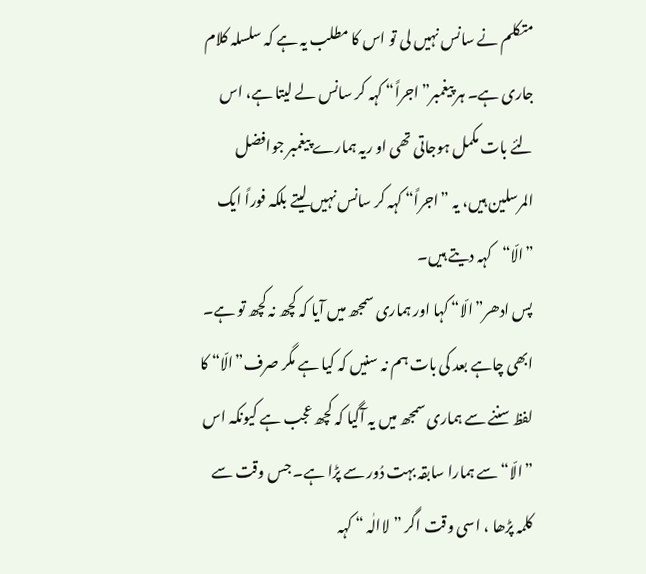متکلم نے سانس نہیں لی تو اس کا مطلب یہ ہے کہ سلسلہ کلام جاری ہے۔ ہر پیغمبر”اجراً“ کہہ کر سانس لے لیتا ہے، اس لئے بات مکمل ہوجاتی تھی او ریہ ہمارے پیغمبر جوافضل المرسلین ہیں، یہ ”اجراً“ کہہ کر سانس نہیں لیتے بلکہ فوراً ایک ”الّا“کہہ دیتے ہیں۔
پس ادھر”الّا“ کہا اور ہماری سمجھ میں آیا کہ کچھ نہ کچھ تو ہے۔ ابھی چاہے بعد کی بات ہم نہ سنیں کہ کیا ہے مگر صرف”الّا“ کا لفظ سننے سے ہماری سمجھ میں یہ آگیا کہ کچھ عجب ہے کیونکہ اس ”الّا“ سے ہمارا سابقہ بہت دُور سے پڑا ہے۔ جس وقت سے کلمہ پڑھا ، اسی وقت اگر ”لاالٰہ “ کہہ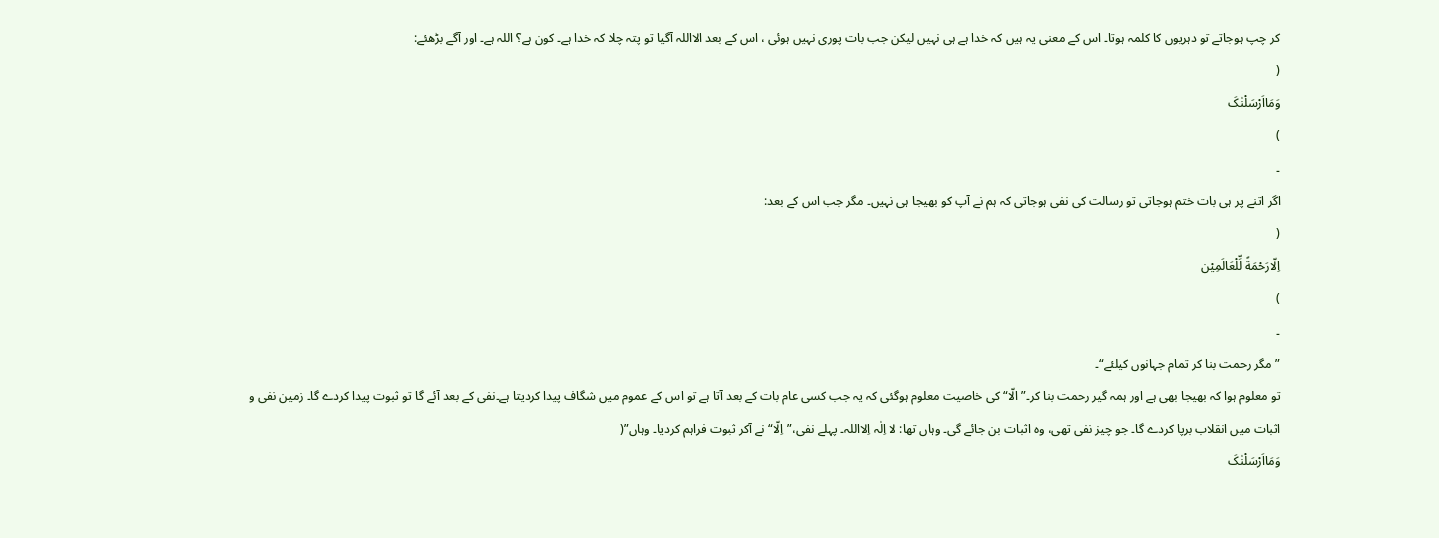کر چپ ہوجاتے تو دہریوں کا کلمہ ہوتا۔ اس کے معنی یہ ہیں کہ خدا ہے ہی نہیں لیکن جب بات پوری نہیں ہوئی ، اس کے بعد الااللہ آگیا تو پتہ چلا کہ خدا ہے۔ کون ہے؟ اللہ ہے۔ اور آگے بڑھئے:
(
وَمَااَرْسَلْنٰکَ
)
۔
اگر اتنے پر ہی بات ختم ہوجاتی تو رسالت کی نفی ہوجاتی کہ ہم نے آپ کو بھیجا ہی نہیں۔ مگر جب اس کے بعد:
(
اِلّارَحْمَةً لِّلْعَالَمِیْن
)
۔
”مگر رحمت بنا کر تمام جہانوں کیلئے“۔
تو معلوم ہوا کہ بھیجا بھی ہے اور ہمہ گیر رحمت بنا کر۔”الّا“ کی خاصیت معلوم ہوگئی کہ یہ جب کسی عام بات کے بعد آتا ہے تو اس کے عموم میں شگاف پیدا کردیتا ہے۔نفی کے بعد آئے گا تو ثبوت پیدا کردے گا۔ زمین نفی و اثبات میں انقلاب برپا کردے گا۔ جو چیز نفی تھی، وہ اثبات بن جائے گی۔ وہاں تھا: لا اِلٰہ اِلااللہ۔ پہلے نفی،”اِلّا“ نے آکر ثبوت فراہم کردیا۔ وہاں”(
وَمَااَرْسَلْنٰکَ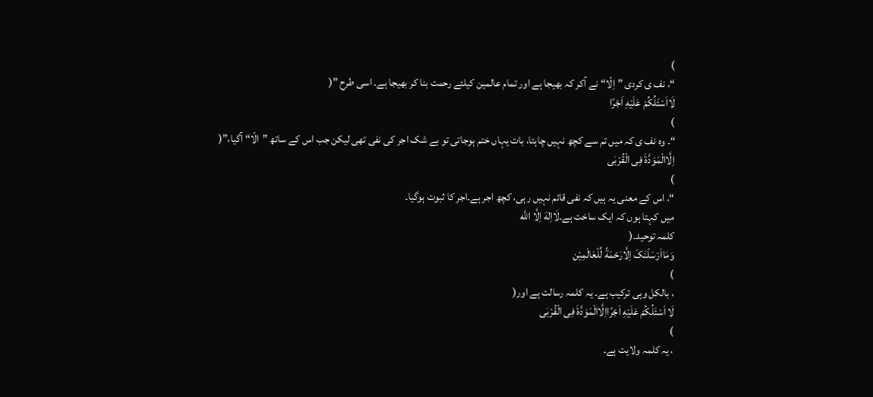)
“، نف ی کردی ”اِلّا“ نے آکر کہ بھیجا ہے اور تمام عالمین کیلئے رحمت بنا کر بھیجا ہے۔ اسی طرح ”(
لَااَسْئَلُکُمْ عَلَیْهِ اَجْرًا
)
“۔ وہ نف ی کہ میں تم سے کچھ نہیں چاہتا، بات یہاں ختم ہوجاتی تو بے شک اجر کی نفی تھی لیکن جب اس کے ساتھ ”الّا“ آگیا،”(
اِلَّاالْمَوَدَّةَ فِی الْقُرْبٰی
)
“، اس کے معنی یہ ہیں کہ نفی قائم نہیں رہی، کچھ اجر ہے۔اجر کا ثبوت ہوگیا۔
میں کہتا ہوں کہ ایک ساخت ہے۔لَااِلٰهَ اِلَّا اللّٰه
کلمہ توحید۔(
وَمَااَرْسَلْنٰکَ اِلَّارَحْمَةً لِّلْعَالَمِیْن
)
، بالکل وہی ترکیب ہے۔ یہ کلمہ رسالت ہے اور(
لَا اَسْئَلُکُمْ عَلَیْهِ اَجْرًااِلَّاالْمَوَدَّةَ فِی الْقُرْبٰی
)
، یہ کلمہ ولایت ہے۔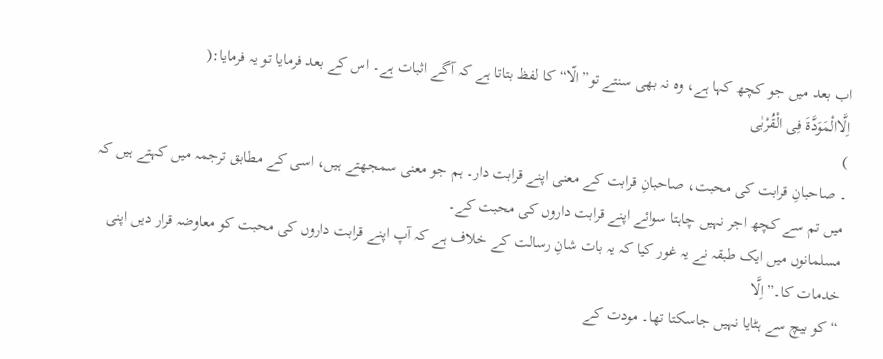اب بعد میں جو کچھ کہا ہے، وہ نہ بھی سنتے تو”الّا“ کا لفظ بتاتا ہے کہ آگے اثبات ہے۔ اس کے بعد فرمایا تو یہ فرمایا:(
اِلَّاالْمَوَدَّةَ فِی الْقُرْبٰی
)
۔ صاحبانِ قرابت کی محبت، صاحبانِ قرابت کے معنی اپنے قرابت دار۔ ہم جو معنی سمجھتے ہیں، اسی کے مطابق ترجمہ میں کہتے ہیں کہ میں تم سے کچھ اجر نہیں چاہتا سوائے اپنے قرابت داروں کی محبت کے۔
مسلمانوں میں ایک طبقہ نے یہ غور کیا کہ یہ بات شانِ رسالت کے خلاف ہے کہ آپ اپنے قرابت داروں کی محبت کو معاوضہ قرار دیں اپنی خدمات کا۔”اِلَّا
“کو بیچ سے ہٹایا نہیں جاسکتا تھا۔ مودت کے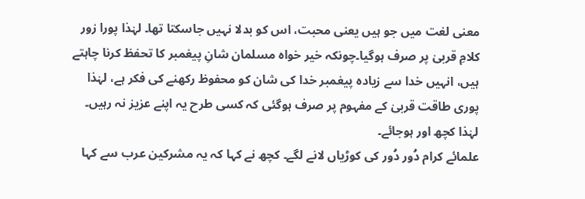معنی لغت میں جو ہیں یعنی محبت، اس کو بدلا نہیں جاسکتا تھا۔ لہٰذا پورا زور کلامِ قربیٰ پر صرف ہوگیا۔چونکہ خیر خواہ مسلمان شانِ پیغمبر کا تحفظ کرنا چاہتے ہیں، انہیں خدا سے زیادہ پیغمبر خدا کی شان کو محفوظ رکھنے کی فکر ہے، لہٰذا پوری طاقت قربیٰ کے مفہوم پر صرف ہوگئی کہ کسی طرح یہ اپنے عزیز نہ رہیں۔ لہٰذا کچھ اور ہوجائے۔
علمائے کرام دُور دُور کی کوڑیاں لانے لگے۔ کچھ نے کہا کہ یہ مشرکین عرب سے کہا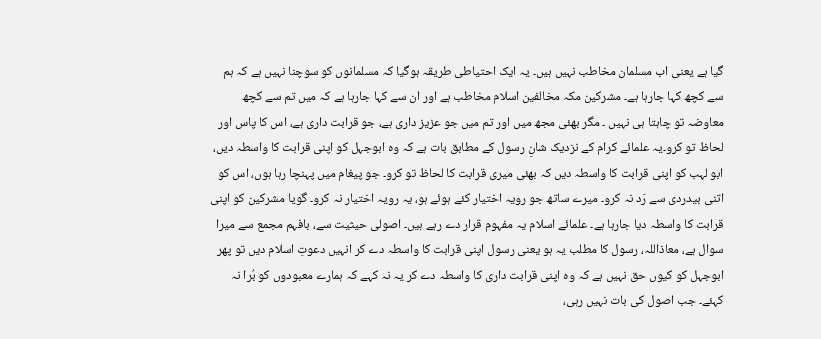گیا ہے یعنی اب مسلمان مخاطب نہیں ہیں۔ یہ ایک احتیاطی طریقہ ہوگیا کہ مسلمانوں کو سوچنا نہیں ہے کہ ہم سے کچھ کہا جارہا ہے۔ مشرکین مکہ مخالفین اسلام مخاطب ہے اور ان سے کہا جارہا ہے کہ میں تم سے کچھ معاوضہ تو چاہتا ہی نہیں ۔ مگر بھئی مجھ میں اور تم میں جو عزیز داری ہے، جو قرابت داری ہے، اس کا پاس اور لحاظ تو کرو۔یہ علمائے کرام کے نزدیک شانِ رسول کے مطابق بات ہے کہ وہ ابوجہل کو اپنی قرابت کا واسطہ دیں، ابو لہب کو اپنی قرابت کا واسطہ دیں کہ بھئی میری قرابت کا لحاظ تو کرو۔ جو پیغام میں پہنچا رہا ہوں، اس کو اتنی بیدردی سے رَد نہ کرو۔ میرے ساتھ جو رویہ اختیار کئے ہوئے ہو، یہ رویہ اختیار نہ کرو۔ گویا مشرکین کو اپنی قرابت کا واسطہ دیا جارہا ہے۔ علمائے اسلام یہ مفہوم قرار دے رہے ہیں۔ اصولی حیثیت سے، بافہم مجمع سے میرا سوال ہے، معاذاللہ، رسول کا مطلب یہ ہو یعنی رسول اپنی قرابت کا واسطہ دے کر انہیں دعوتِ اسلام دیں تو پھر ابوجہل کو کیوں حق نہیں ہے کہ وہ اپنی قرابت داری کا واسطہ دے کر یہ نہ کہے کہ ہمارے معبودوں کو بُرا نہ کہئے۔ جب اصول کی بات نہیں رہی،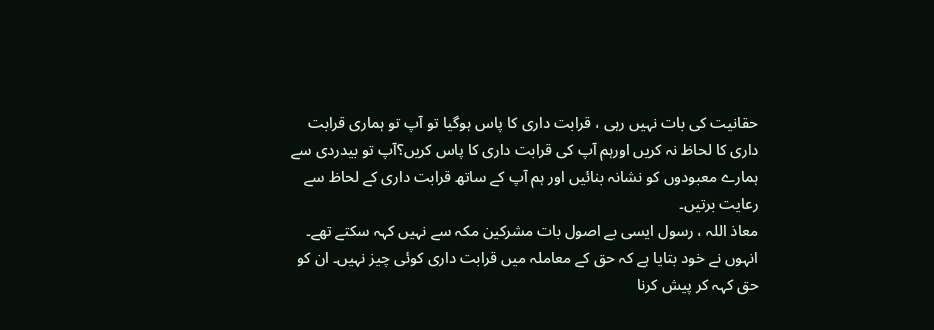حقانیت کی بات نہیں رہی ، قرابت داری کا پاس ہوگیا تو آپ تو ہماری قرابت داری کا لحاظ نہ کریں اورہم آپ کی قرابت داری کا پاس کریں؟آپ تو بیدردی سے ہمارے معبودوں کو نشانہ بنائیں اور ہم آپ کے ساتھ قرابت داری کے لحاظ سے رعایت برتیں۔
معاذ اللہ ، رسول ایسی بے اصول بات مشرکین مکہ سے نہیں کہہ سکتے تھے۔ انہوں نے خود بتایا ہے کہ حق کے معاملہ میں قرابت داری کوئی چیز نہیں۔ ان کو حق کہہ کر پیش کرنا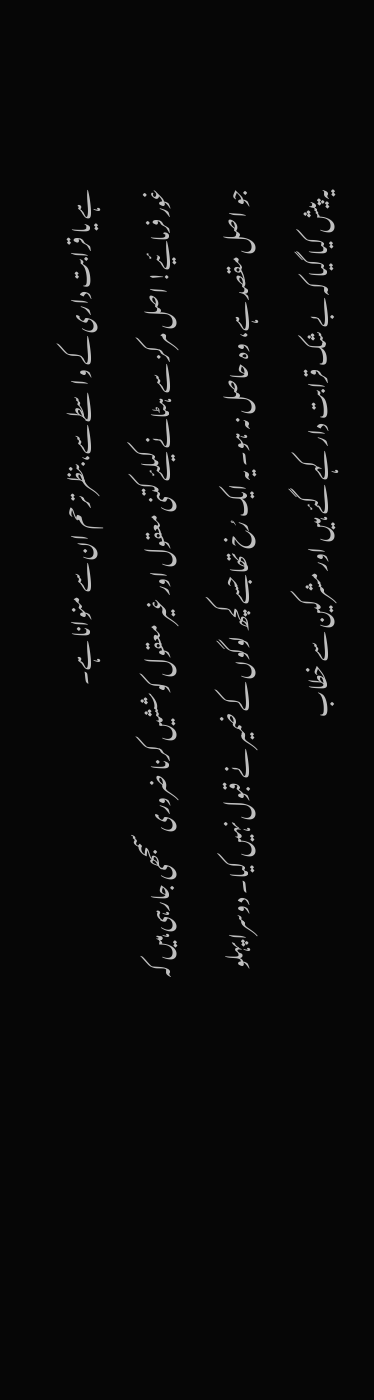ہے یا قرابت داری کے واسطے سے، بنظر ترحم ان سے منوانا ہے۔
غور فرمائیے! اصل مرکز سے ہٹانے کیلئے کتنی معقول اور غیر معقول کوششیں کرنا ضروری سمجھی جارہی ہیں کہ جو اصل مقصد ہے، وہ حاصل نہ ہو۔ یہ ایک رُخ تھا جسے کچھ لوگوں کے ضمیر نے قبول نہیں کیا۔ دوسرا پہلو یہ پیش کیا گیا کہ بے شک قرابت دار کہے گئے ہیں اور مشرکین سے خطاب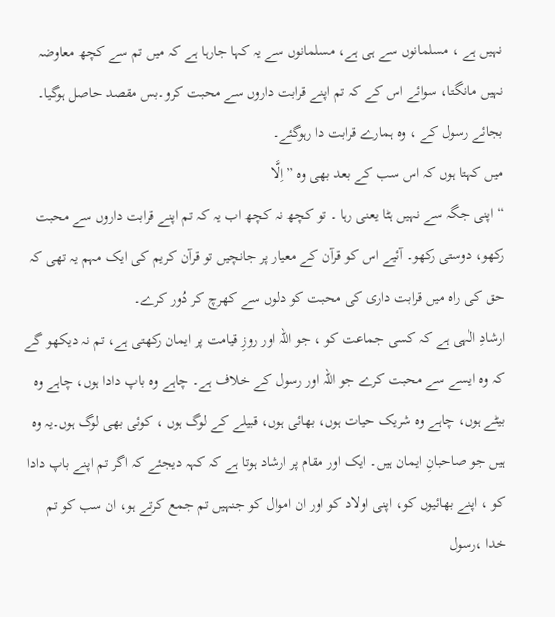نہیں ہے ، مسلمانوں سے ہی ہے، مسلمانوں سے یہ کہا جارہا ہے کہ میں تم سے کچھ معاوضہ نہیں مانگتا، سوائے اس کے کہ تم اپنے قرابت داروں سے محبت کرو۔بس مقصد حاصل ہوگیا۔ بجائے رسول کے ، وہ ہمارے قرابت دا رہوگئے۔
میں کہتا ہوں کہ اس سب کے بعد بھی وہ ”اِلَّا
“ اپنی جگہ سے نہیں ہٹا یعنی رہا ۔ تو کچھ نہ کچھ اب یہ کہ تم اپنے قرابت داروں سے محبت رکھو، دوستی رکھو۔ آئیے اس کو قرآن کے معیار پر جانچیں تو قرآن کریم کی ایک مہم یہ تھی کہ حق کی راہ میں قرابت داری کی محبت کو دلوں سے کھرچ کر دُور کرے۔
ارشادِ الٰہی ہے کہ کسی جماعت کو ، جو اللہ اور روزِ قیامت پر ایمان رکھتی ہے، تم نہ دیکھو گے کہ وہ ایسے سے محبت کرے جو اللہ اور رسول کے خلاف ہے۔ چاہے وہ باپ دادا ہوں، چاہے وہ بیٹے ہوں، چاہے وہ شریک حیات ہوں، بھائی ہوں، قبیلے کے لوگ ہوں ، کوئی بھی لوگ ہوں۔یہ وہ ہیں جو صاحبانِ ایمان ہیں۔ ایک اور مقام پر ارشاد ہوتا ہے کہ کہہ دیجئے کہ اگر تم اپنے باپ دادا کو ، اپنے بھائیوں کو، اپنی اولاد کو اور ان اموال کو جنہیں تم جمع کرتے ہو، ان سب کو تم خدا ،رسول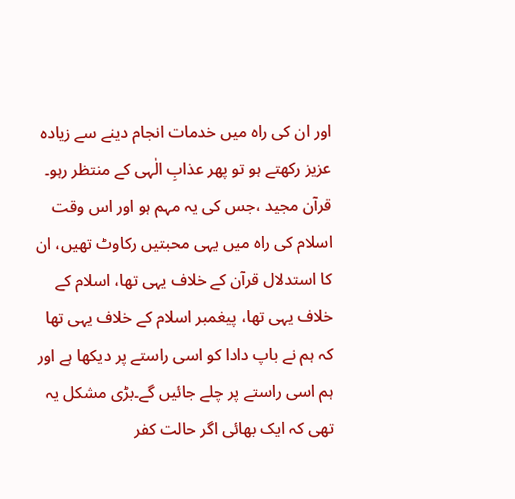اور ان کی راہ میں خدمات انجام دینے سے زیادہ عزیز رکھتے ہو تو پھر عذابِ الٰہی کے منتظر رہو۔
قرآن مجید ،جس کی یہ مہم ہو اور اس وقت اسلام کی راہ میں یہی محبتیں رکاوٹ تھیں، ان کا استدلال قرآن کے خلاف یہی تھا، اسلام کے خلاف یہی تھا، پیغمبر اسلام کے خلاف یہی تھا کہ ہم نے باپ دادا کو اسی راستے پر دیکھا ہے اور ہم اسی راستے پر چلے جائیں گے۔بڑی مشکل یہ تھی کہ ایک بھائی اگر حالت کفر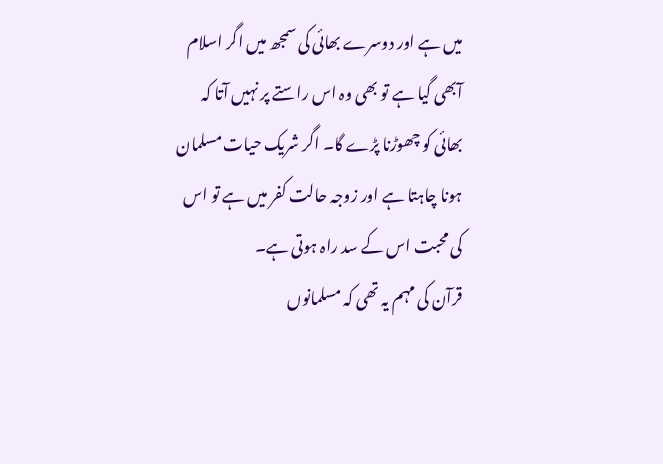میں ہے اور دوسرے بھائی کی سمجھ میں اگر اسلام آبھی گیا ہے تو بھی وہ اس راستے پر نہیں آتا کہ بھائی کو چھوڑنا پڑے گا۔ اگر شریک حیات مسلمان ہونا چاہتا ہے اور زوجہ حالت کفر میں ہے تو اس کی محبت اس کے سد راہ ہوتی ہے۔
قرآن کی مہم یہ تھی کہ مسلمانوں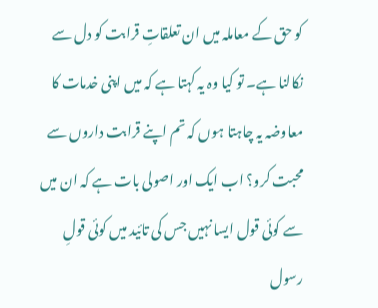کو حق کے معاملہ میں ان تعلقاتِ قرابت کو دل سے نکالنا ہے۔ تو کیا وہ یہ کہتا ہے کہ میں اپنی خدمات کا معاوضہ یہ چاہتا ہوں کہ تم اپنے قرابت داروں سے محبت کرو؟ اب ایک اور اصولی بات ہے کہ ان میں سے کوئی قول ایسا نہیں جس کی تائید میں کوئی قولِ رسول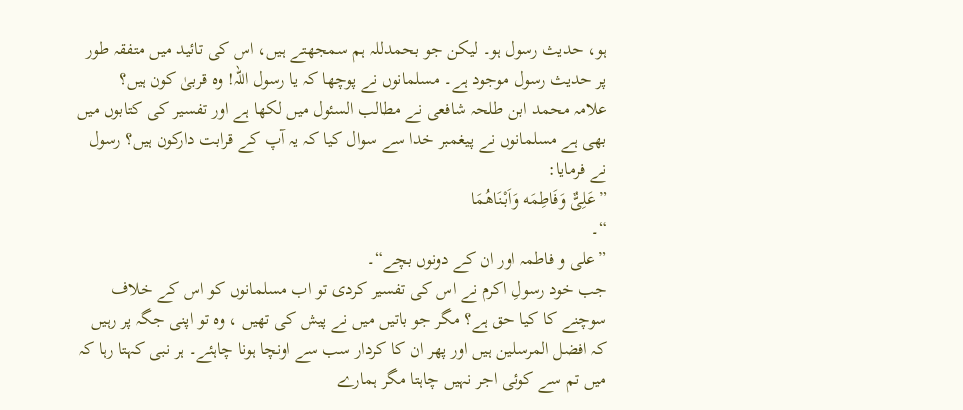ہو، حدیث رسول ہو۔ لیکن جو بحمدللہ ہم سمجھتے ہیں، اس کی تائید میں متفقہ طور پر حدیث رسول موجود ہے۔ مسلمانوں نے پوچھا کہ یا رسول اللہ! وہ قربیٰ کون ہیں؟
علامہ محمد ابن طلحہ شافعی نے مطالب السئول میں لکھا ہے اور تفسیر کی کتابوں میں بھی ہے مسلمانوں نے پیغمبر خدا سے سوال کیا کہ یہ آپ کے قرابت دارکون ہیں؟ رسول نے فرمایا:
”عَلِیٌّ وَفَاطِمَه وَاَبْنَاهُمَا
“۔
”علی و فاطمہ اور ان کے دونوں بچے“۔
جب خود رسولِ اکرم نے اس کی تفسیر کردی تو اب مسلمانوں کو اس کے خلاف سوچنے کا کیا حق ہے؟ مگر جو باتیں میں نے پیش کی تھیں ، وہ تو اپنی جگہ پر رہیں کہ افضل المرسلین ہیں اور پھر ان کا کردار سب سے اونچا ہونا چاہئے۔ ہر نبی کہتا رہا کہ میں تم سے کوئی اجر نہیں چاہتا مگر ہمارے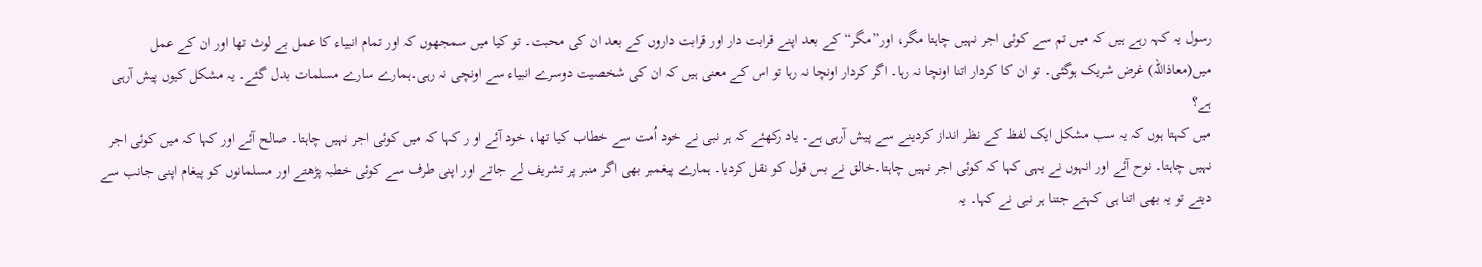رسول یہ کہہ رہے ہیں کہ میں تم سے کوئی اجر نہیں چاہتا مگر، اور”مگر“ کے بعد اپنے قرابت دار اور قرابت داروں کے بعد ان کی محبت۔ تو کیا میں سمجھوں کہ اور تمام انبیاء کا عمل بے لوث تھا اور ان کے عمل میں(معاذاللہ) غرض شریک ہوگئی۔ تو ان کا کردار اتنا اونچا نہ رہا۔ اگر کردار اونچا نہ رہا تو اس کے معنی ہیں کہ ان کی شخصیت دوسرے انبیاء سے اونچی نہ رہی۔ہمارے سارے مسلمات بدل گئے۔ یہ مشکل کیوں پیش آرہی ہے؟
میں کہتا ہوں کہ یہ سب مشکل ایک لفظ کے نظر انداز کردینے سے پیش آرہی ہے۔ یاد رکھئے کہ ہر نبی نے خود اُمت سے خطاب کیا تھا، خود آئے او ر کہا کہ میں کوئی اجر نہیں چاہتا۔ صالح آئے اور کہا کہ میں کوئی اجر نہیں چاہتا۔ نوح آئے اور انہوں نے یہی کہا کہ کوئی اجر نہیں چاہتا۔خالق نے بس قول کو نقل کردیا۔ ہمارے پیغمبر بھی اگر منبر پر تشریف لے جاتے اور اپنی طرف سے کوئی خطبہ پڑھتے اور مسلمانوں کو پیغام اپنی جانب سے دیتے تو یہ بھی اتنا ہی کہتے جتنا ہر نبی نے کہا۔ یہ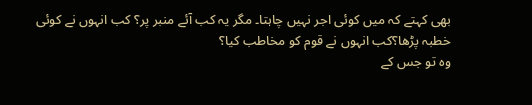بھی کہتے کہ میں کوئی اجر نہیں چاہتا۔ مگر یہ کب آئے منبر پر؟ کب انہوں نے کوئی خطبہ پڑھا؟کب انہوں نے قوم کو مخاطب کیا؟
وہ تو جس کے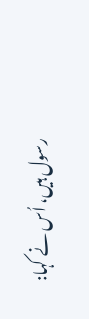رسول ہیں، اُس نے کہا: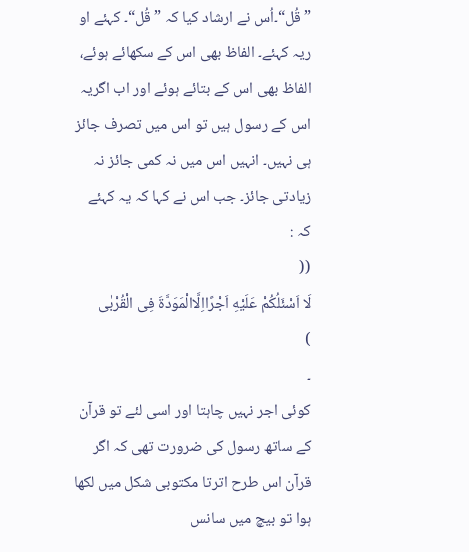”قُل“۔اُس نے ارشاد کیا کہ ”قُل“۔ کہئے او ریہ کہئے۔ الفاظ بھی اس کے سکھائے ہوئے، الفاظ بھی اس کے بتائے ہوئے اور اب اگریہ اس کے رسول ہیں تو اس میں تصرف جائز ہی نہیں۔ انہیں اس میں نہ کمی جائز نہ زیادتی جائز۔ جب اس نے کہا کہ یہ کہئے کہ :
((
لَا اَسْئَلُکُمْ عَلَیْهِ اَجْرًااِلَّاالْمَوَدَّةَ فِی الْقُرْبٰی
)
۔
کوئی اجر نہیں چاہتا اور اسی لئے تو قرآن کے ساتھ رسول کی ضرورت تھی کہ اگر قرآن اس طرح اترتا مکتوبی شکل میں لکھا ہوا تو بیچ میں سانس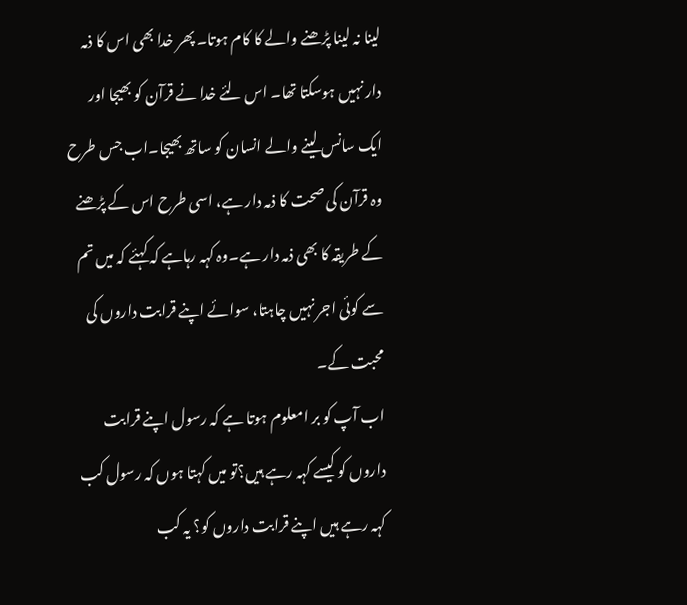لینا نہ لینا پڑھنے والے کا کام ہوتا۔ پھر خدا بھی اس کا ذمہ دار نہیں ہوسکتا تھا۔ اس لئے خدا نے قرآن کو بھیجا اور ایک سانس لینے والے انسان کو ساتھ بھیجا۔اب جس طرح وہ قرآن کی صحت کا ذمہ دار ہے، اسی طرح اس کے پڑھنے کے طریقہ کا بھی ذمہ دار ہے۔وہ کہہ رہاہے کہ کہئے کہ میں تم سے کوئی اجر نہیں چاہتا، سوائے اپنے قرابت داروں کی محبت کے۔
اب آپ کو بر امعلوم ہوتا ہے کہ رسول اپنے قرابت داروں کو کیسے کہہ رہے ہیں؟تو میں کہتا ہوں کہ رسول کب کہہ رہے ہیں اپنے قرابت داروں کو؟ یہ کب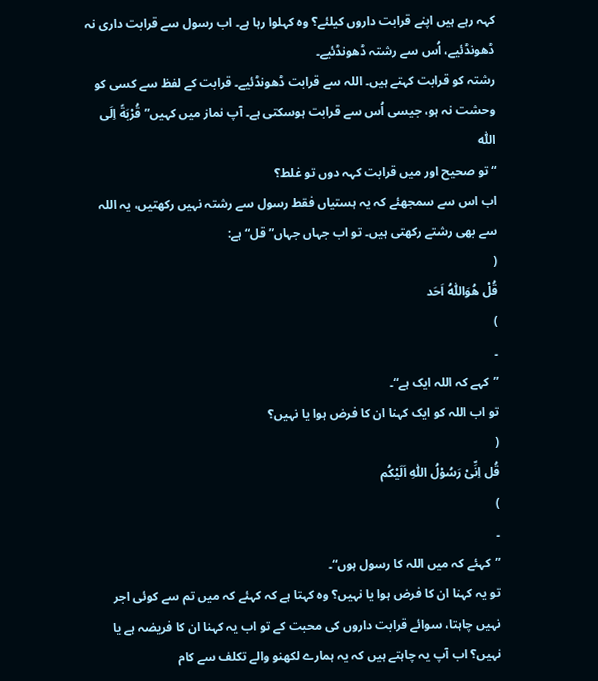کہہ رہے ہیں اپنے قرابت داروں کیلئے؟ وہ کہلوا رہا ہے۔ اب رسول سے قرابت داری نہ ڈھونڈئیے، اُس سے رشتہ ڈھونڈئیے۔
رشتہ کو قرابت کہتے ہیں۔ اللہ سے قرابت ڈھونڈئیے۔ قرابت کے لفظ سے کسی کو وحشت نہ ہو، جیسی اُس سے قرابت ہوسکتی ہے۔ آپ نماز میں کہیں”قُرْبَةً اِلَی اللّٰه
“تو صحیح اور میں قرابت کہہ دوں تو غلط؟
اب اس سے سمجھئے کہ یہ ہستیاں فقط رسول سے رشتہ نہیں رکھتیں، یہ اللہ سے بھی رشتے رکھتی ہیں۔ تو اب جہاں جہاں”قل“ ہے:
(
قُلْ هُوَاللّٰهُ اَحَد
)
۔
”کہے کہ اللہ ایک ہے“۔
تو اب اللہ کو ایک کہنا ان کا فرض ہوا یا نہیں؟
(
قُل اِنِّیْ رَسُوْلُ اللّٰهِ اَلَیْکُم
)
۔
”کہئے کہ میں اللہ کا رسول ہوں“۔
تو یہ کہنا ان کا فرض ہوا یا نہیں؟ وہ کہتا ہے کہ کہئے کہ میں تم سے کوئی اجر نہیں چاہتا، سوائے قرابت داروں کی محبت کے تو اب یہ کہنا ان کا فریضہ ہے یا نہیں؟ اب آپ یہ چاہتے ہیں کہ یہ ہمارے لکھنو والے تکلف سے کام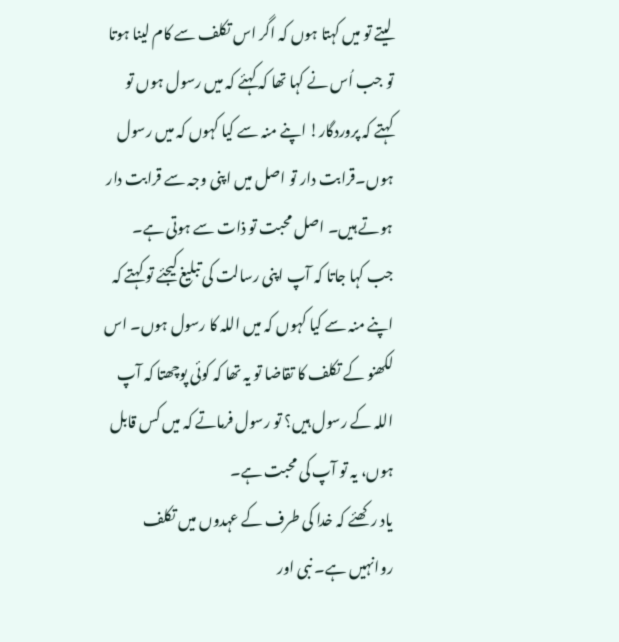لیتے تو میں کہتا ہوں کہ اگر اس تکلف سے کام لینا ہوتا تو جب اُس نے کہا تھا کہ کہئے کہ میں رسول ہوں تو کہتے کہ پروردگار! اپنے منہ سے کیا کہوں کہ میں رسول ہوں۔قرابت دار تو اصل میں اپنی وجہ سے قرابت دار ہوتے ہیں۔ اصل محبت تو ذات سے ہوتی ہے۔ جب کہا جاتا کہ آپ اپنی رسالت کی تبلیغ کیجئے تو کہتے کہ اپنے منہ سے کیا کہوں کہ میں اللہ کا رسول ہوں۔ اس لکھنو کے تکلف کا تقاضا تو یہ تھا کہ کوئی پوچھتا کہ آپ اللہ کے رسول ہیں؟ تو رسول فرماتے کہ میں کس قابل ہوں، یہ تو آپ کی محبت ہے۔
یاد رکھئے کہ خدا کی طرف کے عہدوں میں تکلف روانہیں ہے۔ نبی اور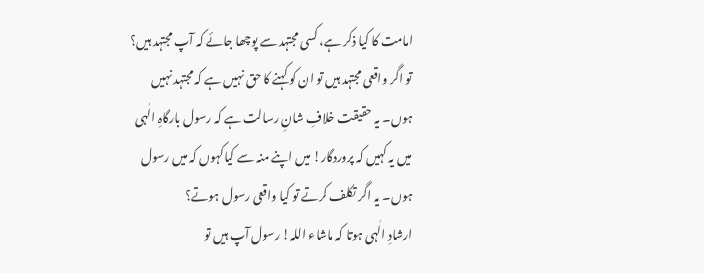امامت کا کیا ذکر ہے، کسی مجتہد سے پوچھا جائے کہ آپ مجتہد ہیں؟ تو اگر واقعی مجتہد ہیں تو ان کو کہنے کا حق نہیں ہے کہ مجتہد نہیں ہوں۔ یہ حقیقت خلافِ شانِ رسالت ہے کہ رسول بارگاہِ الٰہی میں یہ کہیں کہ پروردگار! میں اپنے منہ سے کیاکہوں کہ میں رسول ہوں۔ یہ اگر تکلف کرتے تو کیا واقعی رسول ہوتے؟
ارشادِ الٰہی ہوتا کہ ماشاء اللہ! رسول آپ ہیں تو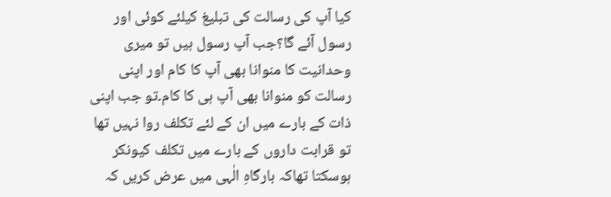کیا آپ کی رسالت کی تبلیغ کیلئے کوئی اور رسول آئے گا؟جب آپ رسول ہیں تو میری وحدانیت کا منوانا بھی آپ کا کام اور اپنی رسالت کو منوانا بھی آپ ہی کا کام۔تو جب اپنی ذات کے بارے میں ان کے لئے تکلف روا نہیں تھا تو قرابت داروں کے بارے میں تکلف کیونکر ہوسکتا تھاکہ بارگاہِ الٰہی میں عرض کریں کہ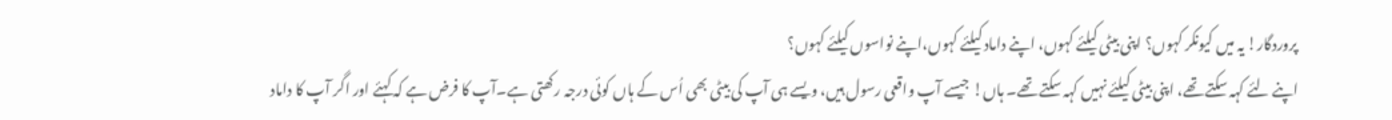پروردگار! یہ میں کیونکر کہوں؟ اپنی بیٹی کیلئے کہوں، اپنے داماد کیلئے کہوں،اپنے نواسوں کیلئے کہوں؟
اپنے لئے کہہ سکتے تھے، اپنی بیٹی کیلئے نہیں کہہ سکتے تھے۔ ہاں! جیسے آپ واقعی رسول ہیں، ویسے ہی آپ کی بیٹی بھی اُس کے ہاں کوئی درجہ رکھتی ہے۔آپ کا فرض ہے کہ کہئے اور اگر آپ کا داماد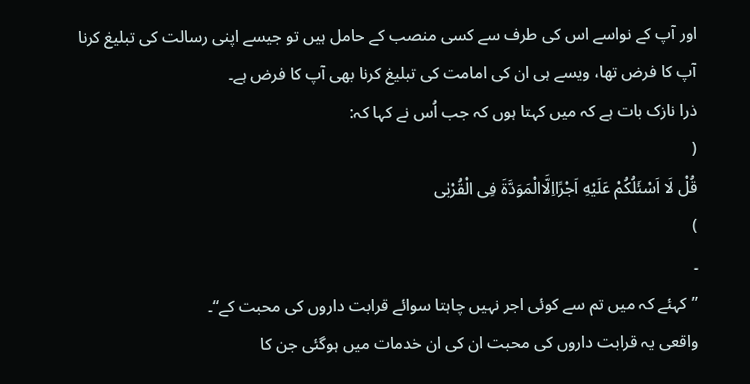اور آپ کے نواسے اس کی طرف سے کسی منصب کے حامل ہیں تو جیسے اپنی رسالت کی تبلیغ کرنا آپ کا فرض تھا، ویسے ہی ان کی امامت کی تبلیغ کرنا بھی آپ کا فرض ہے۔
ذرا نازک بات ہے کہ میں کہتا ہوں کہ جب اُس نے کہا کہ:
(
قُلْ لَا اَسْئَلُکُمْ عَلَیْهِ اَجْرًااِلَّاالْمَوَدَّةَ فِی الْقُرْبٰی
)
۔
”کہئے کہ میں تم سے کوئی اجر نہیں چاہتا سوائے قرابت داروں کی محبت کے“۔
واقعی یہ قرابت داروں کی محبت ان کی ان خدمات میں ہوگئی جن کا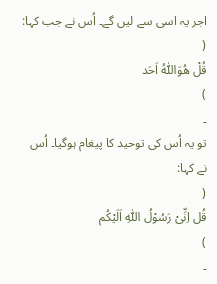اجر یہ اسی سے لیں گے۔ اُس نے جب کہا:
(
قُلْ هُوَاللّٰهُ اَحَد
)
۔
تو یہ اُس کی توحید کا پیغام ہوگیا۔ اُس نے کہا:
(
قُل اِنِّیْ رَسُوْلُ اللّٰهِ اَلَیْکُم
)
۔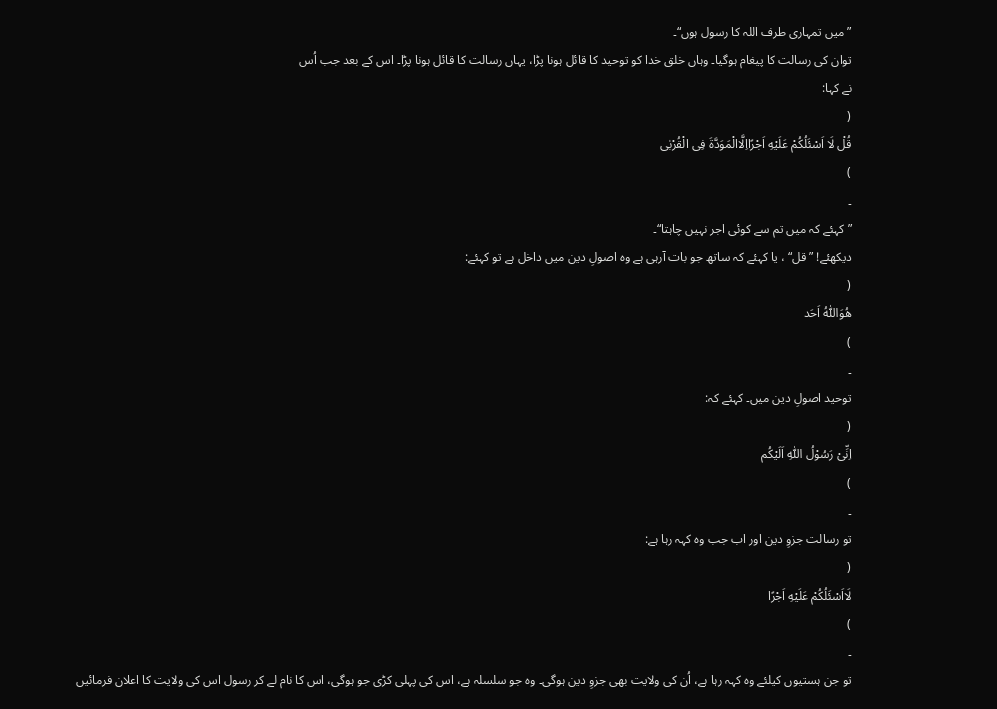”میں تمہاری طرف اللہ کا رسول ہوں“۔
توان کی رسالت کا پیغام ہوگیا۔ وہاں خلق خدا کو توحید کا قائل ہونا پڑا، یہاں رسالت کا قائل ہونا پڑا۔ اس کے بعد جب اُس
نے کہا:
(
قُلْ لَا اَسْئَلُکُمْ عَلَیْهِ اَجْرًااِلَّاالْمَوَدَّةَ فِی الْقُرْبٰی
)
۔
”کہئے کہ میں تم سے کوئی اجر نہیں چاہتا“۔
دیکھئے! ”قل“ ، یا کہئے کہ ساتھ جو بات آرہی ہے وہ اصولِ دین میں داخل ہے تو کہئے:
(
هُوَاللّٰهُ اَحَد
)
۔
توحید اصولِ دین میں۔ کہئے کہ:
(
اِنِّیْ رَسُوْلُ اللّٰهِ اَلَیْکُم
)
۔
تو رسالت جزوِ دین اور اب جب وہ کہہ رہا ہے:
(
لَااَسْئَلُکُمْ عَلَیْهِ اَجْرًا
)
۔
تو جن ہستیوں کیلئے وہ کہہ رہا ہے، اُن کی ولایت بھی جزوِ دین ہوگی۔ وہ جو سلسلہ ہے، اس کی پہلی کڑی جو ہوگی، اس کا نام لے کر رسول اس کی ولایت کا اعلان فرمائیں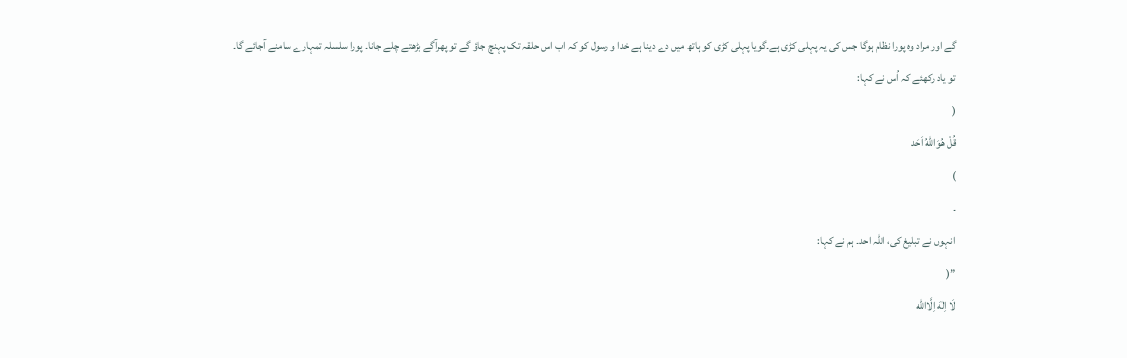گے اور مراد وہ پورا نظام ہوگا جس کی یہ پہلی کڑی ہے۔گویا پہلی کڑی کو ہاتھ میں دے دینا ہے خدا و رسول کو کہ اب اس حلقہ تک پہنچ جاؤ گے تو پھرآگے بڑھتے چلے جانا۔ پورا سلسلہ تمہارے سامنے آجائے گا۔
تو یاد رکھئے کہ اُس نے کہا:
(
قُلْ هُوَاللّٰهُ اَحَد
)
۔
انہوں نے تبلیغ کی، اللہ احد۔ ہم نے کہا:
”(
لَا اِلٰهَ اِلَّااللّٰه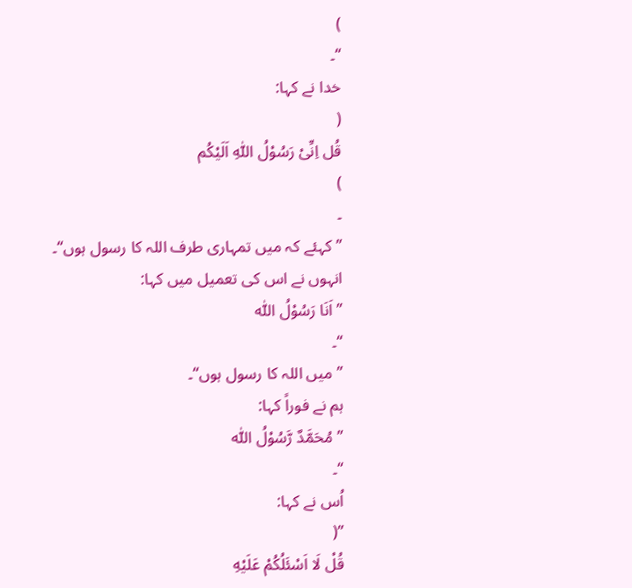)
“۔
خدا نے کہا:
(
قُل اِنِّیْ رَسُوْلُ اللّٰهِ اَلَیْکُم
)
۔
”کہئے کہ میں تمہاری طرف اللہ کا رسول ہوں“۔
انہوں نے اس کی تعمیل میں کہا:
”اَنَا رَسُوْلُ اللّٰه
“۔
”میں اللہ کا رسول ہوں“۔
ہم نے فوراً کہا:
”مُحَمَّدٌ رَّسُوْلُ اللّٰه
“۔
اُس نے کہا:
”(
قُلْ لَا اَسْئَلُکُمْ عَلَیْهِ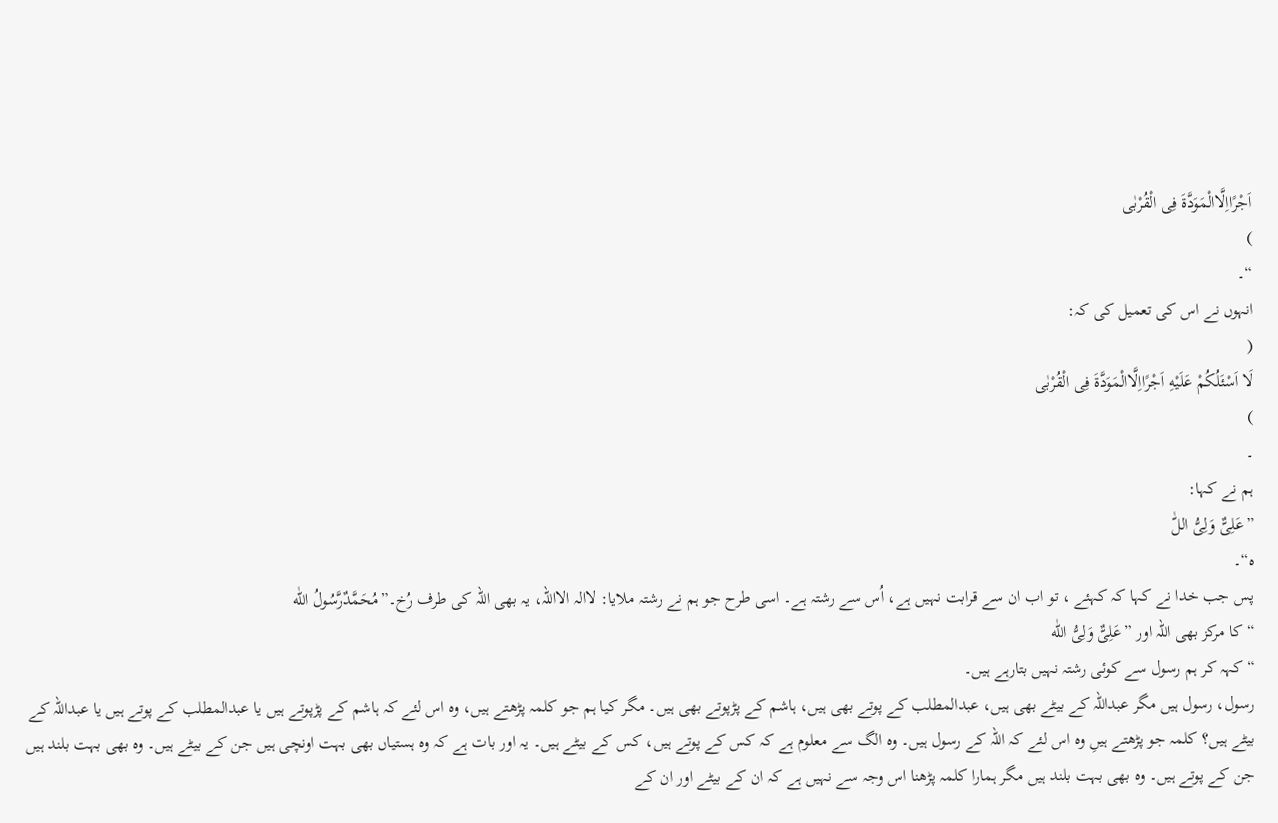اَجْرًااِلَّاالْمَوَدَّةَ فِی الْقُرْبٰی
)
“۔
انہوں نے اس کی تعمیل کی کہ:
(
لَا اَسْئَلُکُمْ عَلَیْهِ اَجْرًااِلَّاالْمَوَدَّةَ فِی الْقُرْبٰی
)
۔
ہم نے کہا:
”عَلِیٌّ وَلِیُّ اللّٰ
ہ“۔
پس جب خدا نے کہا کہ کہئے ، تو اب ان سے قرابت نہیں ہے، اُس سے رشتہ ہے۔ اسی طرح جو ہم نے رشتہ ملایا: لاالہ الااللہ، یہ بھی اللہ کی طرف رُخ۔”مُحَمَّدٌرَّسُولُ اللّٰه
“ کا مرکز بھی اللہ اور ”عَلِیٌّ وَلِیُّ اللّٰه
“ کہہ کر ہم رسول سے کوئی رشتہ نہیں بتارہے ہیں۔
رسول، رسول ہیں مگر عبداللہ کے بیٹے بھی ہیں، عبدالمطلب کے پوتے بھی ہیں، ہاشم کے پڑپوتے بھی ہیں۔ مگر کیا ہم جو کلمہ پڑھتے ہیں، وہ اس لئے کہ ہاشم کے پڑپوتے ہیں یا عبدالمطلب کے پوتے ہیں یا عبداللہ کے بیٹے ہیں؟ کلمہ جو پڑھتے ہیںِ وہ اس لئے کہ اللہ کے رسول ہیں۔ وہ الگ سے معلوم ہے کہ کس کے پوتے ہیں، کس کے بیٹے ہیں۔ یہ اور بات ہے کہ وہ ہستیاں بھی بہت اونچی ہیں جن کے بیٹے ہیں۔ وہ بھی بہت بلند ہیں جن کے پوتے ہیں۔ وہ بھی بہت بلند ہیں مگر ہمارا کلمہ پڑھنا اس وجہ سے نہیں ہے کہ ان کے بیٹے اور ان کے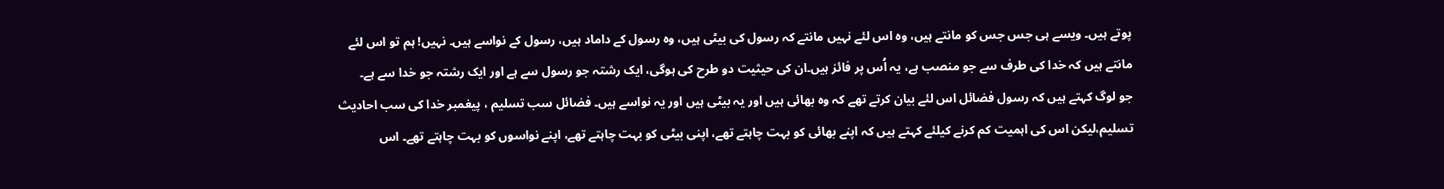پوتے ہیں۔ ویسے ہی جس جس کو مانتے ہیں، وہ اس لئے نہیں مانتے کہ رسول کی بیٹی ہیں، وہ رسول کے داماد ہیں، رسول کے نواسے ہیں۔ نہیں! ہم تو اس لئے مانتے ہیں کہ خدا کی طرف سے جو منصب ہے، یہ اُس پر فائز ہیں۔ان کی حیثیت دو طرح کی ہوگی، ایک رشتہ جو رسول سے ہے اور ایک رشتہ جو خدا سے ہے۔
جو لوگ کہتے ہیں کہ رسول فضائل اس لئے بیان کرتے تھے کہ وہ بھائی ہیں اور یہ بیٹی ہیں اور یہ نواسے ہیں۔ فضائل سب تسلیم ، پیغمبر خدا کی سب احادیث تسلیم،لیکن اس کی اہمیت کم کرنے کیلئے کہتے ہیں کہ اپنے بھائی کو بہت چاہتے تھے، اپنی بیٹی کو بہت چاہتے تھے، اپنے نواسوں کو بہت چاہتے تھے۔ اس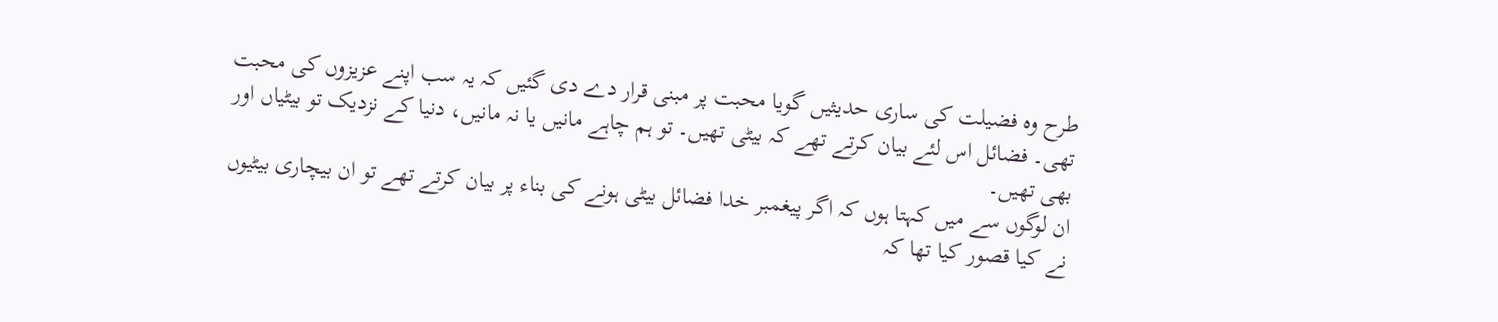طرح وہ فضیلت کی ساری حدیثیں گویا محبت پر مبنی قرار دے دی گئیں کہ یہ سب اپنے عزیزوں کی محبت تھی۔ فضائل اس لئے بیان کرتے تھے کہ بیٹی تھیں۔ تو ہم چاہے مانیں یا نہ مانیں، دنیا کے نزدیک تو بیٹیاں اور بھی تھیں۔
ان لوگوں سے میں کہتا ہوں کہ اگر پیغمبر خدا فضائل بیٹی ہونے کی بناء پر بیان کرتے تھے تو ان بیچاری بیٹیوں نے کیا قصور کیا تھا کہ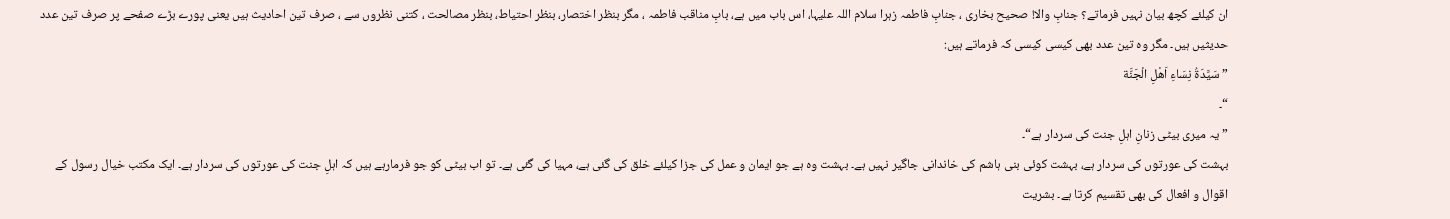ان کیلئے کچھ بیان نہیں فرماتے؟ جنابِ والا! صحیح بخاری ، جنابِ فاطمہ زہرا سلام اللہ علیہا، اس باب میں ہے، بابِ مناقب فاطمہ ، مگر بنظر اختصار، بنظر احتیاط، بنظر مصالحت ، کتنی نظروں سے ، صرف تین احادیث ہیں یعنی پورے بڑے صفحے پر صرف تین عدد حدیثیں ہیں۔ مگر وہ تین عدد بھی کیسی کیسی کہ فرماتے ہیں:
”سَیَّدَةُ نِسَاءِ اَهْلِ الْجَنَّة
“۔
”یہ میری بیٹی زنانِ اہلِ جنت کی سردار ہے“۔
بہشت کی عورتوں کی سردار ہے، بہشت کوئی بنی ہاشم کی خاندانی جاگیر نہیں ہے۔ بہشت وہ ہے جو ایمان و عمل کی جزا کیلئے خلق کی گئی ہے، مہیا کی گئی ہے۔ تو اب بیٹی کو جو فرمارہے ہیں کہ اہلِ جنت کی عورتوں کی سردار ہے۔ ایک مکتب خیال رسول کے اقوال و افعال کی بھی تقسیم کرتا ہے۔ بشریت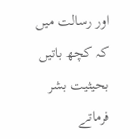اور رسالت میں کہ کچھ باتیں بحیثیت بشر فرماتے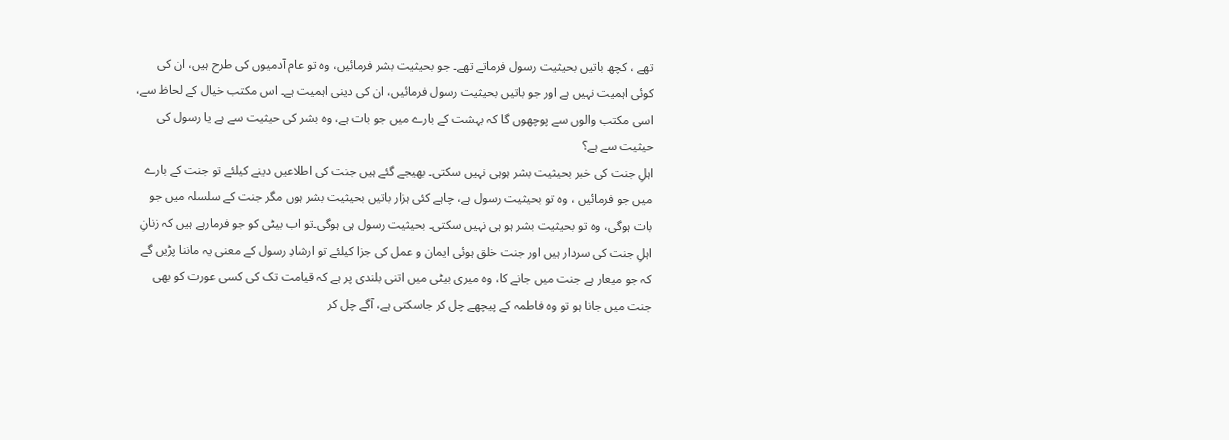تھے ، کچھ باتیں بحیثیت رسول فرماتے تھے۔ جو بحیثیت بشر فرمائیں، وہ تو عام آدمیوں کی طرح ہیں، ان کی کوئی اہمیت نہیں ہے اور جو باتیں بحیثیت رسول فرمائیں، ان کی دینی اہمیت ہے۔ اس مکتب خیال کے لحاظ سے، اسی مکتب والوں سے پوچھوں گا کہ بہشت کے بارے میں جو بات ہے، وہ بشر کی حیثیت سے ہے یا رسول کی حیثیت سے ہے؟
اہلِ جنت کی خبر بحیثیت بشر ہوہی نہیں سکتی۔ بھیجے گئے ہیں جنت کی اطلاعیں دینے کیلئے تو جنت کے بارے میں جو فرمائیں ، وہ تو بحیثیت رسول ہے، چاہے کئی ہزار باتیں بحیثیت بشر ہوں مگر جنت کے سلسلہ میں جو بات ہوگی، وہ تو بحیثیت بشر ہو ہی نہیں سکتی۔ بحیثیت رسول ہی ہوگی۔تو اب بیٹی کو جو فرمارہے ہیں کہ زنانِ اہلِ جنت کی سردار ہیں اور جنت خلق ہوئی ایمان و عمل کی جزا کیلئے تو ارشادِ رسول کے معنی یہ ماننا پڑیں گے کہ جو میعار ہے جنت میں جانے کا، وہ میری بیٹی میں اتنی بلندی پر ہے کہ قیامت تک کی کسی عورت کو بھی جنت میں جانا ہو تو وہ فاطمہ کے پیچھے چل کر جاسکتی ہے، آگے چل کر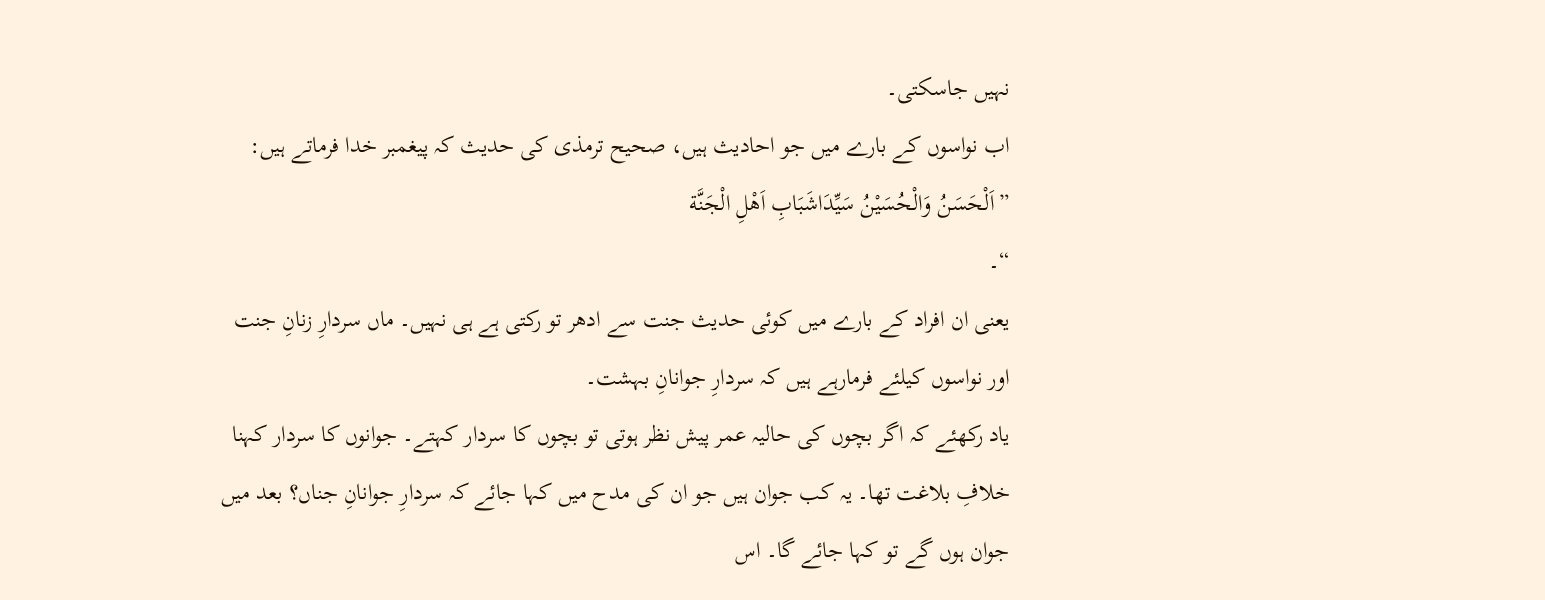نہیں جاسکتی۔
اب نواسوں کے بارے میں جو احادیث ہیں، صحیح ترمذی کی حدیث کہ پیغمبر خدا فرماتے ہیں:
”اَلْحَسَنُ وَالْحُسَیْنُ سَیِّدَاشَبَابِ اَهْلِ الْجَنَّة
“۔
یعنی ان افراد کے بارے میں کوئی حدیث جنت سے ادھر تو رکتی ہے ہی نہیں۔ ماں سردارِ زنانِ جنت اور نواسوں کیلئے فرمارہے ہیں کہ سردارِ جوانانِ بہشت۔
یاد رکھئے کہ اگر بچوں کی حالیہ عمر پیش نظر ہوتی تو بچوں کا سردار کہتے۔ جوانوں کا سردار کہنا خلافِ بلاغت تھا۔ یہ کب جوان ہیں جو ان کی مدح میں کہا جائے کہ سردارِ جوانانِ جناں؟ بعد میں جوان ہوں گے تو کہا جائے گا۔ اس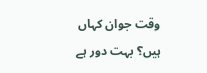وقت جوان کہاں ہیں؟ بہت دور ہے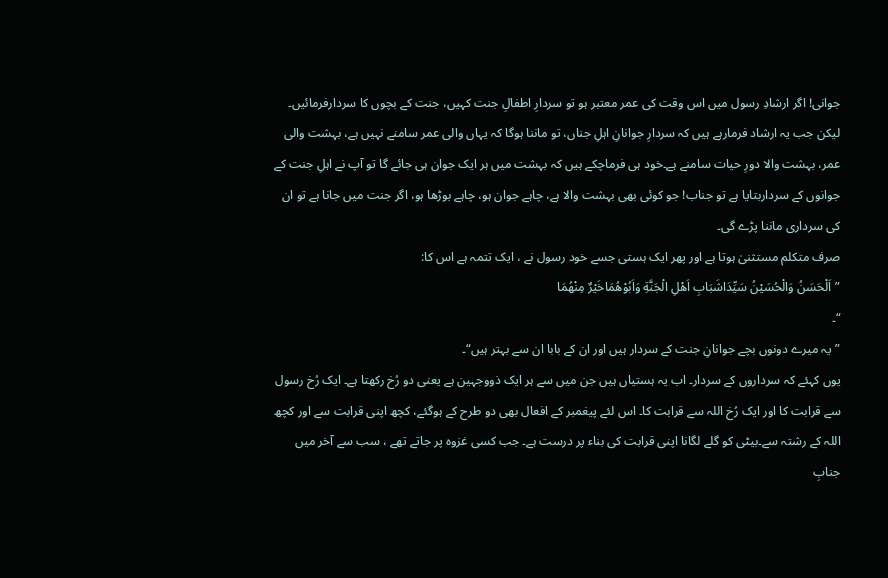جوانی! اگر ارشادِ رسول میں اس وقت کی عمر معتبر ہو تو سردارِ اطفالِ جنت کہیں، جنت کے بچوں کا سردارفرمائیں۔ لیکن جب یہ ارشاد فرمارہے ہیں کہ سردارِ جوانانِ اہلِ جناں، تو ماننا ہوگا کہ یہاں والی عمر سامنے نہیں ہے، بہشت والی عمر، بہشت والا دورِ حیات سامنے ہے۔خود ہی فرماچکے ہیں کہ بہشت میں ہر ایک جوان ہی جائے گا تو آپ نے اہلِ جنت کے جوانوں کے سرداربتایا ہے تو جناب! جو کوئی بھی بہشت والا ہے، چاہے جوان ہو، چاہے بوڑھا ہو، اگر جنت میں جانا ہے تو ان کی سرداری ماننا پڑے گی۔
صرف متکلم مستثنیٰ ہوتا ہے اور پھر ایک ہستی جسے خود رسول نے ، ایک تتمہ ہے اس کا:
”اَلْحَسَنُ وَالْحُسَیْنُ سَیِّدَاشَبَابِ اَهْلِ الْجَنَّةِ وَاَبُوْهُمَاخَیْرٌ مِنْهُمَا
“۔
”یہ میرے دونوں بچے جوانانِ جنت کے سردار ہیں اور ان کے بابا ان سے بہتر ہیں“۔
یوں کہئے کہ سرداروں کے سردار۔ اب یہ ہستیاں ہیں جن میں سے ہر ایک ذووجہین ہے یعنی دو رُخ رکھتا ہے۔ ایک رُخ رسول سے قرابت کا اور ایک رُخ اللہ سے قرابت کا۔ اس لئے پیغمبر کے افعال بھی دو طرح کے ہوگئے، کچھ اپنی قرابت سے اور کچھ اللہ کے رشتہ سے۔بیٹی کو گلے لگانا اپنی قرابت کی بناء پر درست ہے۔ جب کسی غزوہ پر جاتے تھے ، سب سے آخر میں جنابِ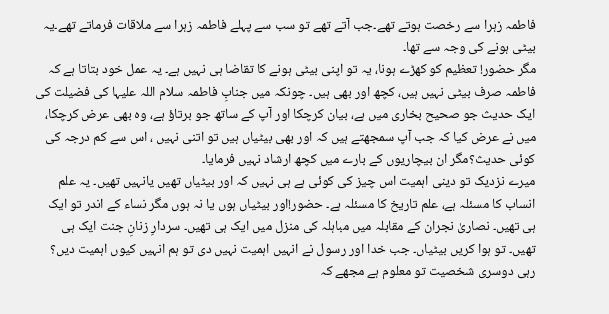فاطمہ زہرا سے رخصت ہوتے تھے۔جب آتے تھے تو سب سے پہلے فاطمہ زہرا سے ملاقات فرماتے تھے۔یہ بیٹی ہونے کی وجہ سے تھا۔
مگر حضور! تعظیم کو کھڑے ہونا، یہ تو اپنی بیٹی ہونے کا تقاضا ہی نہیں ہے۔ یہ عمل خود بتاتا ہے کہ فاطمہ صرف بیٹی نہیں ہیں، کچھ اور بھی ہیں۔ چونکہ میں جنابِ فاطمہ سلام اللہ علیہا کی فضیلت کی ایک حدیث جو صحیح بخاری میں ہے، بیان کرچکا اور آپ کے ساتھ جو برتاؤ ہے، وہ بھی عرض کرچکا، میں نے عرض کیا کہ جب آپ سمجھتے ہیں کہ اور بھی بیٹیاں ہیں تو اتنی نہیں ، اس سے کم درجہ کی کوئی حدیث؟مگر ان بیچاریوں کے بارے میں کچھ ارشاد نہیں فرمایا۔
میرے نزدیک تو دینی اہمیت اس چیز کی کوئی ہے ہی نہیں کہ اور بیٹیاں تھیں یانہیں تھیں۔ یہ علم انساب کا مسئلہ ہے، علم تاریخ کا مسئلہ ہے۔ حضور!اور بیٹیاں ہوں یا نہ ہوں مگر نساء کے اندر تو ایک ہی تھیں۔ نصاریٰ نجران کے مقابلہ میں مباہلہ کی منزل میں ایک ہی تھیں۔ سردارِ زنانِ جنت ایک ہی تھیں۔ تو ہوا کریں بیٹیاں۔ جب خدا اور رسول نے انہیں اہمیت نہیں دی تو ہم انہیں کیوں اہمیت دیں؟
رہی دوسری شخصیت تو معلوم ہے مجھے کہ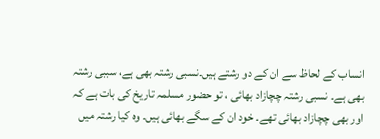انساب کے لحاظ سے ان کے دو رشتے ہیں۔نسبی رشتہ بھی ہے، سببی رشتہ بھی ہے۔ نسبی رشتہ چچازاد بھائی ، تو حضور مسلمہ تاریخ کی بات ہے کہ اور بھی چچازاد بھائی تھے۔ خود ان کے سگے بھائی ہیں۔ وہ کیا رشتہ میں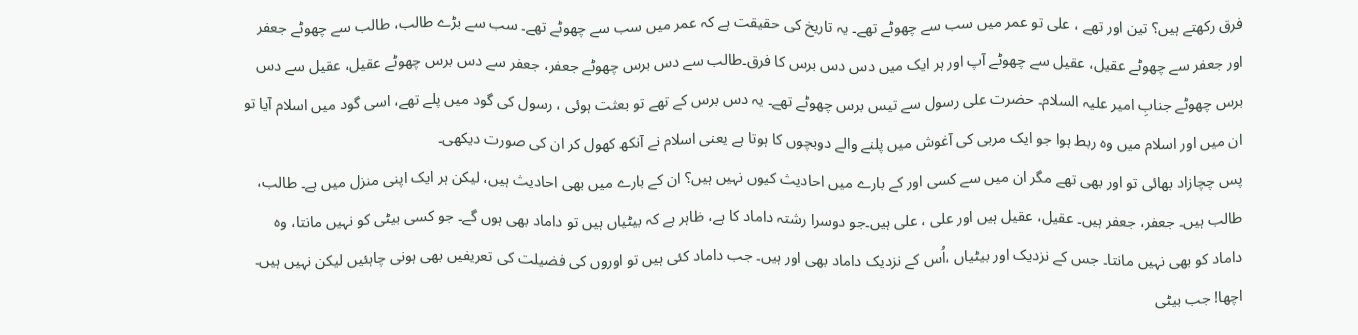فرق رکھتے ہیں؟ تین اور تھے ، علی تو عمر میں سب سے چھوٹے تھے۔ یہ تاریخ کی حقیقت ہے کہ عمر میں سب سے چھوٹے تھے۔ سب سے بڑے طالب، طالب سے چھوٹے جعفر اور جعفر سے چھوٹے عقیل، عقیل سے چھوٹے آپ اور ہر ایک میں دس دس برس کا فرق۔طالب سے دس برس چھوٹے جعفر، جعفر سے دس برس چھوٹے عقیل، عقیل سے دس برس چھوٹے جنابِ امیر علیہ السلام۔ حضرت علی رسول سے تیس برس چھوٹے تھے۔ یہ دس برس کے تھے تو بعثت ہوئی ، رسول کی گود میں پلے تھے، اسی گود میں اسلام آیا تو ان میں اور اسلام میں وہ ربط ہوا جو ایک مربی کی آغوش میں پلنے والے دوبچوں کا ہوتا ہے یعنی اسلام نے آنکھ کھول کر ان کی صورت دیکھی۔
پس چچازاد بھائی تو اور بھی تھے مگر ان میں سے کسی اور کے بارے میں احادیث کیوں نہیں ہیں؟ ان کے بارے میں بھی احادیث ہیں، لیکن ہر ایک اپنی منزل میں ہے۔ طالب، طالب ہیں۔ جعفر، جعفر ہیں۔ عقیل، عقیل ہیں اور علی ، علی ہیں۔جو دوسرا رشتہ داماد کا ہے، ظاہر ہے کہ بیٹیاں ہیں تو داماد بھی ہوں گے۔ جو کسی بیٹی کو نہیں مانتا، وہ داماد کو بھی نہیں مانتا۔ جس کے نزدیک اور بیٹیاں ،اُس کے نزدیک داماد بھی اور ہیں۔ جب داماد کئی ہیں تو اوروں کی فضیلت کی تعریفیں بھی ہونی چاہئیں لیکن نہیں ہیں۔
اچھا! جب بیٹی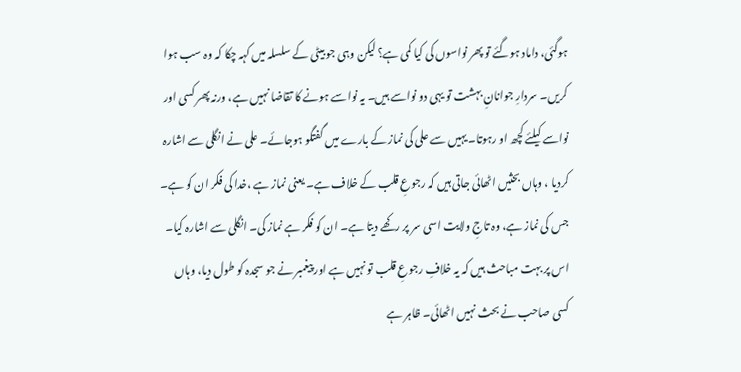ہوگئی، داماد ہوگئے تو پھر نواسوں کی کیا کمی ہے؟ لیکن وہی جو بیٹی کے سلسلہ میں کہہ چکا کہ وہ سب ہوا کریں۔ سردارِ جوانانِ بہشت تو یہی دو نواسے ہیں۔ یہ نواسے ہونے کا تقاضا نہیں ہے، ورنہ پھر کسی اور نواسے کیلئے کچھ او رہوتا۔ یہیں سے علی کی نماز کے بارے میں گفتگو ہوجائے۔ علی نے انگلی سے اشارہ کردیا ، وہاں بحثیں اٹھائی جاتی ہیں کہ رجوعِ قلب کے خلاف ہے۔ یعنی نماز ہے ،خدا کی فکر ان کو ہے۔ جس کی نماز ہے، وہ تاجِ ولایت اسی سر پر رکھے دیتا ہے۔ ان کو فکر ہے نماز کی۔ انگلی سے اشارہ کیا۔ اس پر بہت مباحث ہیں کہ یہ خلافِ رجوعِ قلب تو نہیں ہے اور پیغمبر نے جو سجدہ کو طول دیا، وہاں کسی صاحب نے بحث نہیں اٹھائی۔ ظاہر ہے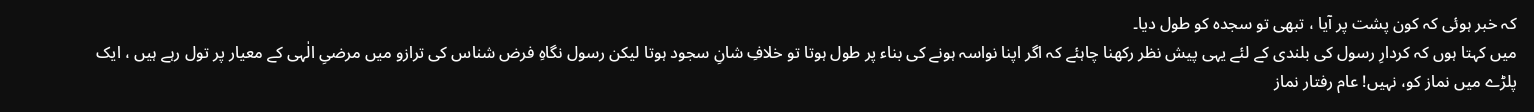کہ خبر ہوئی کہ کون پشت پر آیا ، تبھی تو سجدہ کو طول دیا۔
میں کہتا ہوں کہ کردارِ رسول کی بلندی کے لئے یہی پیش نظر رکھنا چاہئے کہ اگر اپنا نواسہ ہونے کی بناء پر طول ہوتا تو خلافِ شانِ سجود ہوتا لیکن رسول نگاہِ فرض شناس کی ترازو میں مرضیِ الٰہی کے معیار پر تول رہے ہیں ، ایک پلڑے میں نماز کو، نہیں! عام رفتار نماز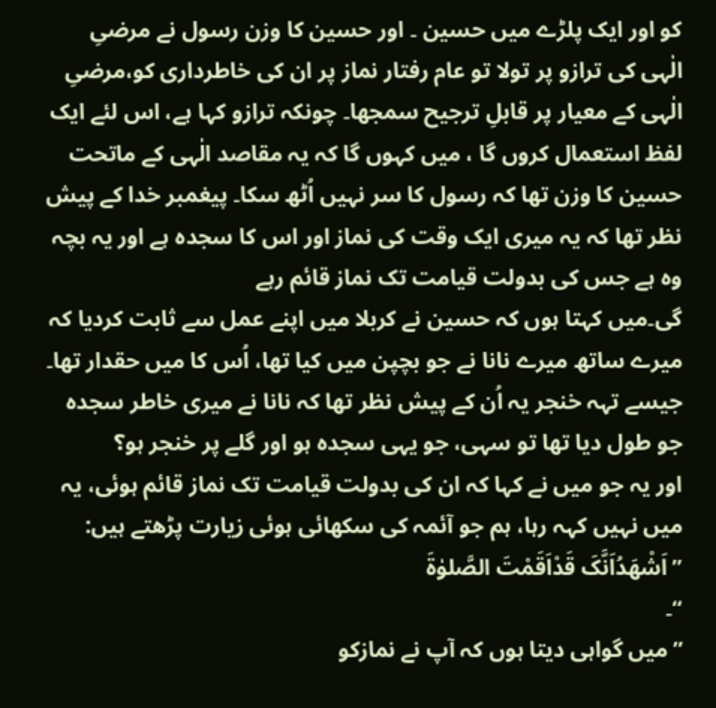کو اور ایک پلڑے میں حسین ۔ اور حسین کا وزن رسول نے مرضیِ الٰہی کی ترازو پر تولا تو عام رفتار نماز پر ان کی خاطرداری کو،مرضیِ الٰہی کے معیار پر قابلِ ترجیح سمجھا۔ چونکہ ترازو کہا ہے، اس لئے ایک لفظ استعمال کروں گا ، میں کہوں گا کہ یہ مقاصد الٰہی کے ماتحت حسین کا وزن تھا کہ رسول کا سر نہیں اُٹھ سکا۔ پیغمبر خدا کے پیش نظر تھا کہ یہ میری ایک وقت کی نماز اور اس کا سجدہ ہے اور یہ بچہ وہ ہے جس کی بدولت قیامت تک نماز قائم رہے
گی۔میں کہتا ہوں کہ حسین نے کربلا میں اپنے عمل سے ثابت کردیا کہ میرے ساتھ میرے نانا نے جو بچپن میں کیا تھا، اُس کا میں حقدار تھا۔ جیسے تہہ خنجر یہ اُن کے پیش نظر تھا کہ نانا نے میری خاطر سجدہ جو طول دیا تھا تو سہی، جو یہی سجدہ ہو اور گلے پر خنجر ہو؟
اور یہ جو میں نے کہا کہ ان کی بدولت قیامت تک نماز قائم ہوئی، یہ میں نہیں کہہ رہا، ہم جو آئمہ کی سکھائی ہوئی زیارت پڑھتے ہیں:
”اَشْهَدُاَنَّکَ قَدْاَقَمْتَ الصَّلوٰةَ
“۔
”میں گواہی دیتا ہوں کہ آپ نے نمازکو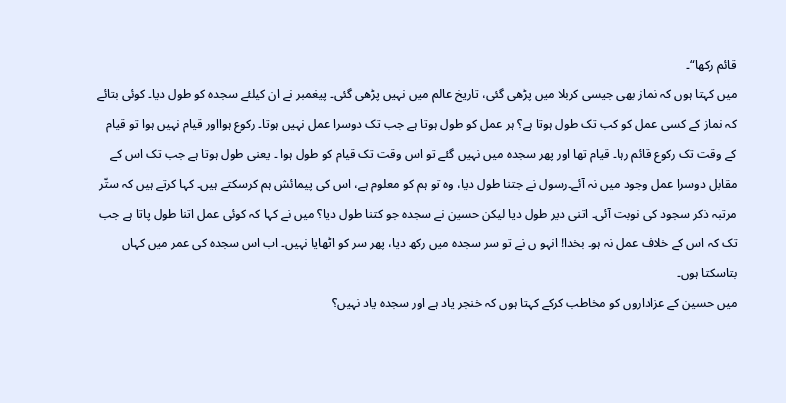قائم رکھا“۔
میں کہتا ہوں کہ نماز بھی جیسی کربلا میں پڑھی گئی، تاریخ عالم میں نہیں پڑھی گئی۔ پیغمبر نے ان کیلئے سجدہ کو طول دیا۔ کوئی بتائے کہ نماز کے کسی عمل کو کب تک طول ہوتا ہے؟ ہر عمل کو طول ہوتا ہے جب تک دوسرا عمل نہیں ہوتا۔ رکوع ہوااور قیام نہیں ہوا تو قیام کے وقت تک رکوع قائم رہا۔ قیام تھا اور پھر سجدہ میں نہیں گئے تو اس وقت تک قیام کو طول ہوا ۔ یعنی طول ہوتا ہے جب تک اس کے مقابل دوسرا عمل وجود میں نہ آئے۔رسول نے جتنا طول دیا، وہ تو ہم کو معلوم ہے، اس کی پیمائش ہم کرسکتے ہیں۔ کہا کرتے ہیں کہ ستّر مرتبہ ذکر سجود کی نوبت آئی۔ اتنی دیر طول دیا لیکن حسین نے سجدہ جو کتنا طول دیا؟ میں نے کہا کہ کوئی عمل اتنا طول پاتا ہے جب تک کہ اس کے خلاف عمل نہ ہو۔ بخدا! انہو ں نے تو سر سجدہ میں رکھ دیا، پھر سر کو اٹھایا نہیں۔ اب اس سجدہ کی عمر میں کہاں بتاسکتا ہوں۔
میں حسین کے عزاداروں کو مخاطب کرکے کہتا ہوں کہ خنجر یاد ہے اور سجدہ یاد نہیں؟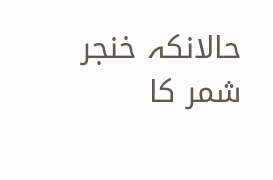حالانکہ خنجر شمر کا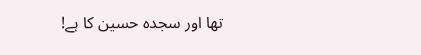تھا اور سجدہ حسین کا ہے!